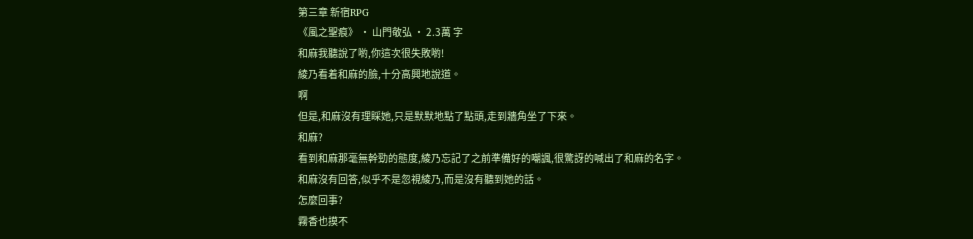第三章 新宿RPG
《風之聖痕》 · 山門敬弘 · 2.3萬 字
和麻我聽說了喲,你這次很失敗喲!
綾乃看着和麻的臉,十分高興地說道。
啊
但是,和麻沒有理睬她,只是默默地點了點頭,走到牆角坐了下來。
和麻?
看到和麻那毫無幹勁的態度,綾乃忘記了之前準備好的嘲諷,很驚訝的喊出了和麻的名字。
和麻沒有回答,似乎不是忽視綾乃,而是沒有聽到她的話。
怎麼回事?
霧香也摸不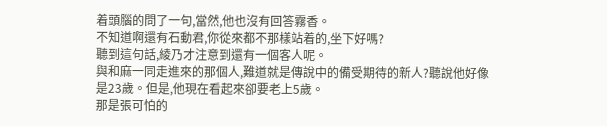着頭腦的問了一句,當然,他也沒有回答霧香。
不知道啊還有石動君,你從來都不那樣站着的,坐下好嗎?
聽到這句話,綾乃才注意到還有一個客人呢。
與和麻一同走進來的那個人,難道就是傳說中的備受期待的新人?聽說他好像是23歲。但是,他現在看起來卻要老上5歲。
那是張可怕的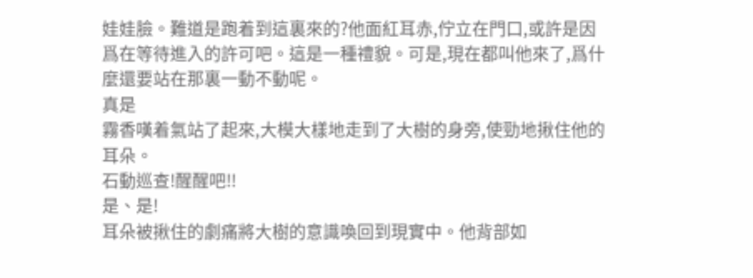娃娃臉。難道是跑着到這裏來的?他面紅耳赤,佇立在門口,或許是因爲在等待進入的許可吧。這是一種禮貌。可是,現在都叫他來了,爲什麼還要站在那裏一動不動呢。
真是
霧香嘆着氣站了起來,大模大樣地走到了大樹的身旁,使勁地揪住他的耳朵。
石動巡查!醒醒吧!!
是、是!
耳朵被揪住的劇痛將大樹的意識喚回到現實中。他背部如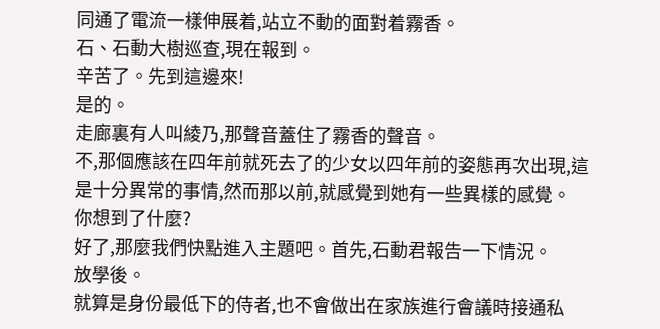同通了電流一樣伸展着,站立不動的面對着霧香。
石、石動大樹巡查,現在報到。
辛苦了。先到這邊來!
是的。
走廊裏有人叫綾乃,那聲音蓋住了霧香的聲音。
不,那個應該在四年前就死去了的少女以四年前的姿態再次出現,這是十分異常的事情,然而那以前,就感覺到她有一些異樣的感覺。
你想到了什麼?
好了,那麼我們快點進入主題吧。首先,石動君報告一下情況。
放學後。
就算是身份最低下的侍者,也不會做出在家族進行會議時接通私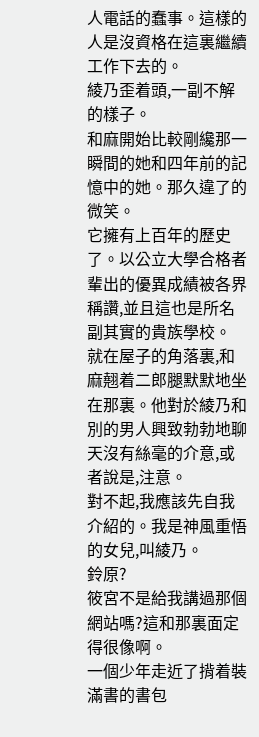人電話的蠢事。這樣的人是沒資格在這裏繼續工作下去的。
綾乃歪着頭,一副不解的樣子。
和麻開始比較剛纔那一瞬間的她和四年前的記憶中的她。那久違了的微笑。
它擁有上百年的歷史了。以公立大學合格者輩出的優異成績被各界稱讚,並且這也是所名副其實的貴族學校。
就在屋子的角落裏,和麻翹着二郎腿默默地坐在那裏。他對於綾乃和別的男人興致勃勃地聊天沒有絲毫的介意,或者說是,注意。
對不起,我應該先自我介紹的。我是神風重悟的女兒,叫綾乃。
鈴原?
筱宮不是給我講過那個網站嗎?這和那裏面定得很像啊。
一個少年走近了揹着裝滿書的書包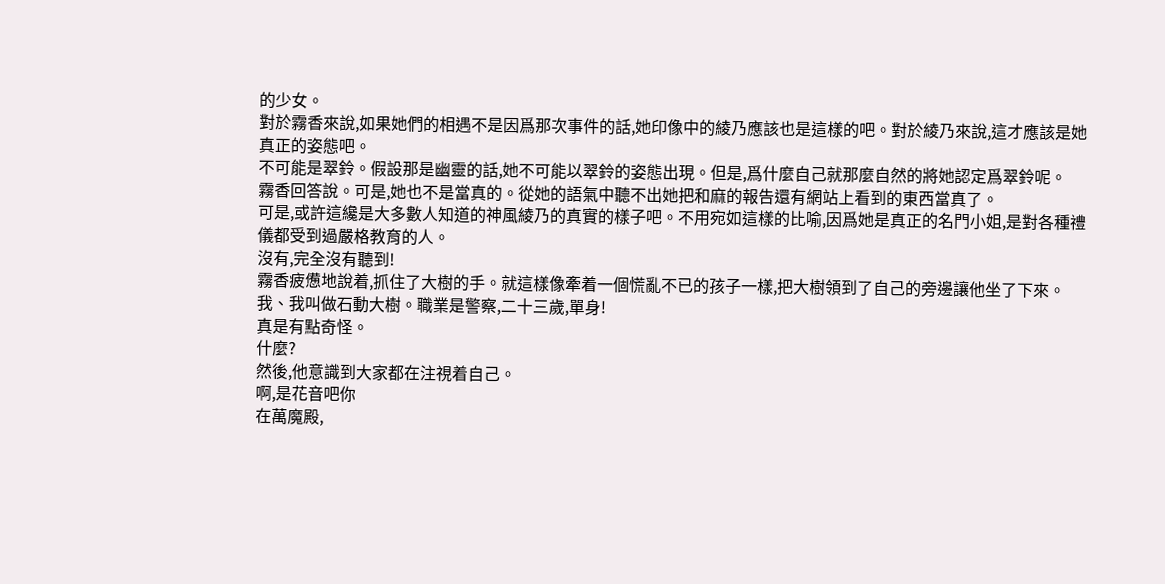的少女。
對於霧香來說,如果她們的相遇不是因爲那次事件的話,她印像中的綾乃應該也是這樣的吧。對於綾乃來說,這才應該是她真正的姿態吧。
不可能是翠鈴。假設那是幽靈的話,她不可能以翠鈴的姿態出現。但是,爲什麼自己就那麼自然的將她認定爲翠鈴呢。
霧香回答說。可是,她也不是當真的。從她的語氣中聽不出她把和麻的報告還有網站上看到的東西當真了。
可是,或許這纔是大多數人知道的神風綾乃的真實的樣子吧。不用宛如這樣的比喻,因爲她是真正的名門小姐,是對各種禮儀都受到過嚴格教育的人。
沒有,完全沒有聽到!
霧香疲憊地說着,抓住了大樹的手。就這樣像牽着一個慌亂不已的孩子一樣,把大樹領到了自己的旁邊讓他坐了下來。
我、我叫做石動大樹。職業是警察,二十三歲,單身!
真是有點奇怪。
什麼?
然後,他意識到大家都在注視着自己。
啊,是花音吧你
在萬魔殿,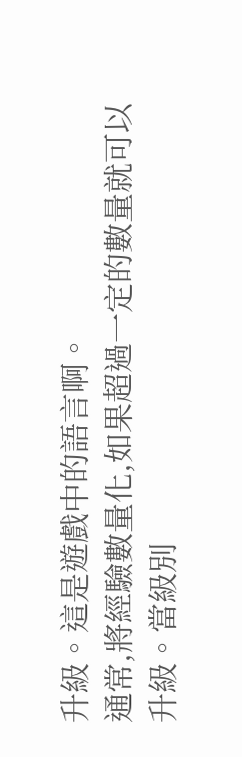升級。這是遊戲中的語言啊。
通常,將經驗數量化,如果超過一定的數量就可以升級。當級別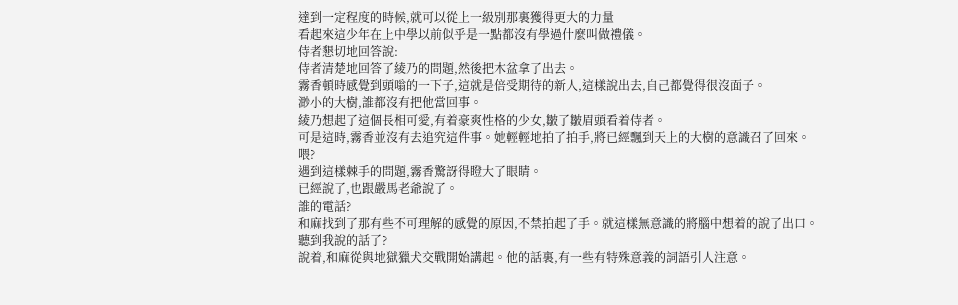達到一定程度的時候,就可以從上一級別那裏獲得更大的力量
看起來這少年在上中學以前似乎是一點都沒有學過什麼叫做禮儀。
侍者懇切地回答說:
侍者清楚地回答了綾乃的問題,然後把木盆拿了出去。
霧香頓時感覺到頭嗡的一下子,這就是倍受期待的新人,這樣說出去,自己都覺得很沒面子。
渺小的大樹,誰都沒有把他當回事。
綾乃想起了這個長相可愛,有着豪爽性格的少女,皺了皺眉頭看着侍者。
可是這時,霧香並沒有去追究這件事。她輕輕地拍了拍手,將已經飄到天上的大樹的意識召了回來。
喂?
遇到這樣棘手的問題,霧香驚訝得瞪大了眼睛。
已經說了,也跟嚴馬老爺說了。
誰的電話?
和麻找到了那有些不可理解的感覺的原因,不禁拍起了手。就這樣無意識的將腦中想着的說了出口。
聽到我說的話了?
說着,和麻從與地獄獵犬交戰開始講起。他的話裏,有一些有特殊意義的詞語引人注意。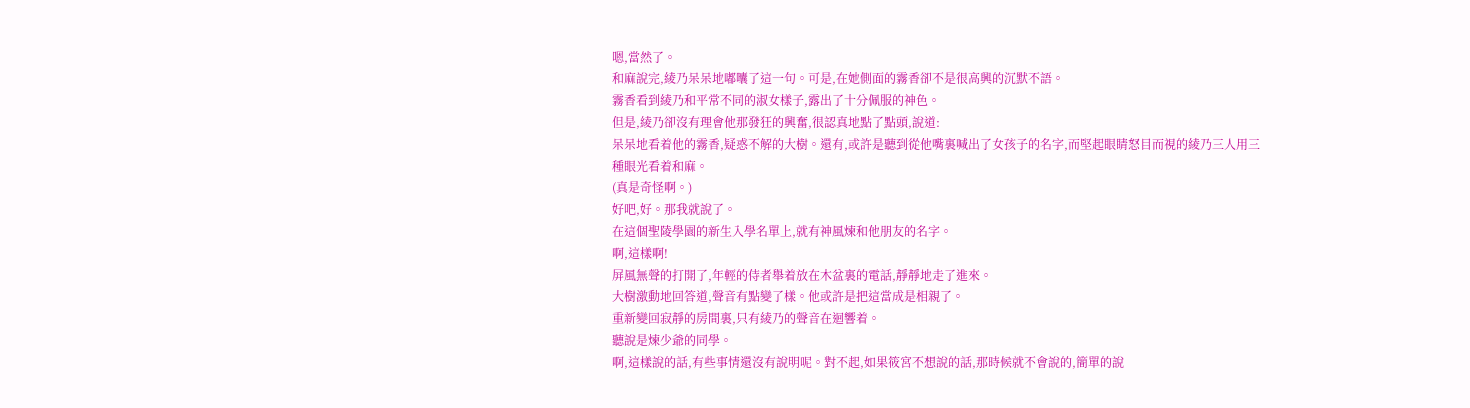嗯,當然了。
和麻說完,綾乃呆呆地嘟囔了這一句。可是,在她側面的霧香卻不是很高興的沉默不語。
霧香看到綾乃和平常不同的淑女樣子,露出了十分佩服的神色。
但是,綾乃卻沒有理會他那發狂的興奮,很認真地點了點頭,說道:
呆呆地看着他的霧香,疑惑不解的大樹。還有,或許是聽到從他嘴裏喊出了女孩子的名字,而堅起眼睛怒目而視的綾乃三人用三種眼光看着和麻。
(真是奇怪啊。)
好吧,好。那我就說了。
在這個聖陵學園的新生入學名單上,就有神風煉和他朋友的名字。
啊,這樣啊!
屏風無聲的打開了,年輕的侍者舉着放在木盆裏的電話,靜靜地走了進來。
大樹激動地回答道,聲音有點變了樣。他或許是把這當成是相親了。
重新變回寂靜的房間裏,只有綾乃的聲音在迴響着。
聽說是煉少爺的同學。
啊,這樣說的話,有些事情還沒有說明呢。對不起,如果筱宮不想說的話,那時候就不會說的,簡單的說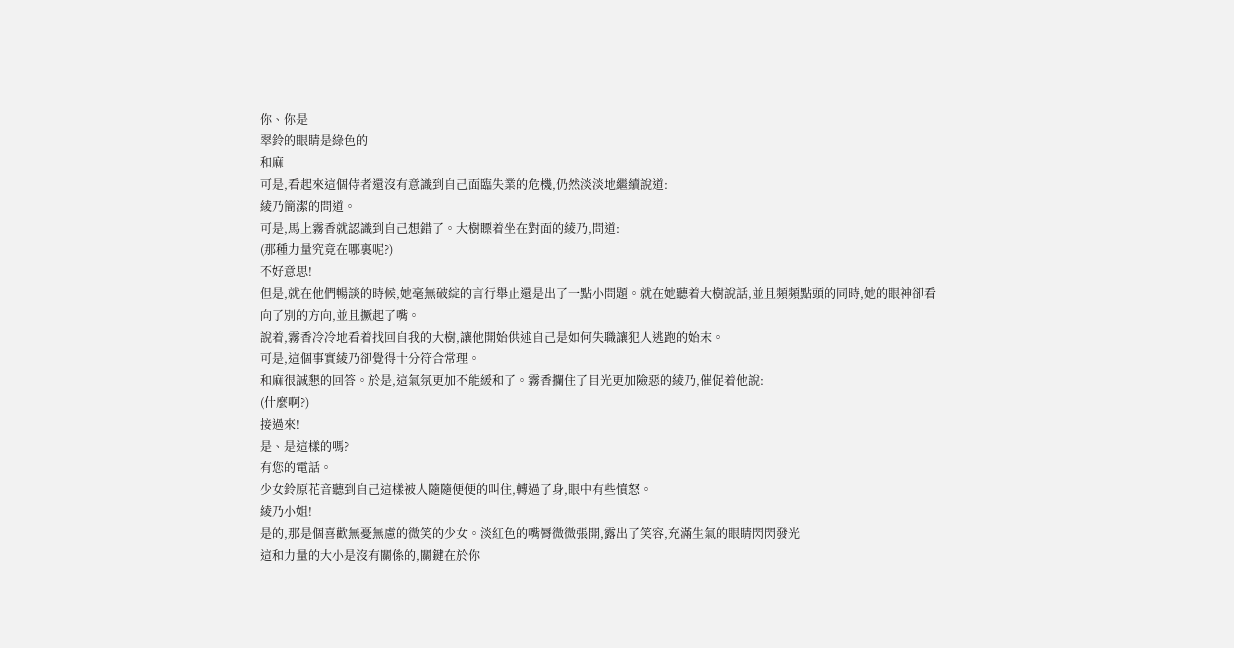你、你是
翠鈴的眼睛是綠色的
和麻
可是,看起來這個侍者還沒有意識到自己面臨失業的危機,仍然淡淡地繼續說道:
綾乃簡潔的問道。
可是,馬上霧香就認識到自己想錯了。大樹瞟着坐在對面的綾乃,問道:
(那種力量究竟在哪裏呢?)
不好意思!
但是,就在他們暢談的時候,她毫無破綻的言行舉止還是出了一點小問題。就在她聽着大樹說話,並且頻頻點頭的同時,她的眼神卻看向了別的方向,並且撅起了嘴。
說着,霧香冷冷地看着找回自我的大樹,讓他開始供述自己是如何失職讓犯人逃跑的始末。
可是,這個事實綾乃卻覺得十分符合常理。
和麻很誠懇的回答。於是,這氣氛更加不能緩和了。霧香攔住了目光更加險惡的綾乃,催促着他說:
(什麼啊?)
接過來!
是、是這樣的嗎?
有您的電話。
少女鈴原花音聽到自己這樣被人隨隨便便的叫住,轉過了身,眼中有些憤怒。
綾乃小姐!
是的,那是個喜歡無憂無慮的微笑的少女。淡紅色的嘴脣微微張開,露出了笑容,充滿生氣的眼睛閃閃發光
這和力量的大小是沒有關係的,關鍵在於你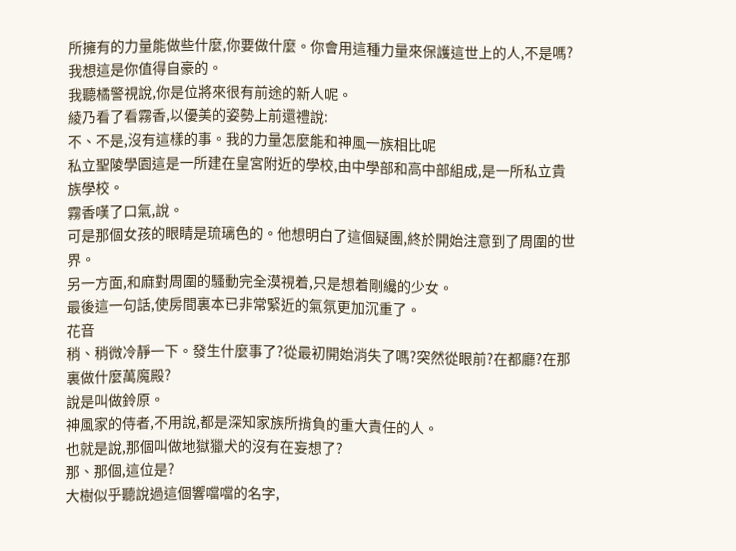所擁有的力量能做些什麼,你要做什麼。你會用這種力量來保護這世上的人,不是嗎?我想這是你值得自豪的。
我聽橘警視說,你是位將來很有前途的新人呢。
綾乃看了看霧香,以優美的姿勢上前還禮說:
不、不是,沒有這樣的事。我的力量怎麼能和神風一族相比呢
私立聖陵學園這是一所建在皇宮附近的學校,由中學部和高中部組成,是一所私立貴族學校。
霧香嘆了口氣,說。
可是那個女孩的眼睛是琉璃色的。他想明白了這個疑團,終於開始注意到了周圍的世界。
另一方面,和麻對周圍的騷動完全漠視着,只是想着剛纔的少女。
最後這一句話,使房間裏本已非常緊近的氣氛更加沉重了。
花音
稍、稍微冷靜一下。發生什麼事了?從最初開始消失了嗎?突然從眼前?在都廳?在那裏做什麼萬魔殿?
說是叫做鈴原。
神風家的侍者,不用說,都是深知家族所揹負的重大責任的人。
也就是說,那個叫做地獄獵犬的沒有在妄想了?
那、那個,這位是?
大樹似乎聽說過這個響噹噹的名字,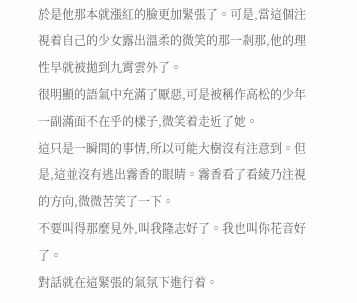於是他那本就漲紅的臉更加緊張了。可是,當這個注視着自己的少女露出溫柔的微笑的那一剎那,他的理性早就被拋到九霄雲外了。
很明顯的語氣中充滿了厭惡,可是被稱作高松的少年一副滿面不在乎的樣子,微笑着走近了她。
這只是一瞬間的事情,所以可能大樹沒有注意到。但是,這並沒有逃出霧香的眼睛。霧香看了看綾乃注視的方向,微微苦笑了一下。
不要叫得那麼見外,叫我隆志好了。我也叫你花音好了。
對話就在這緊張的氣氛下進行着。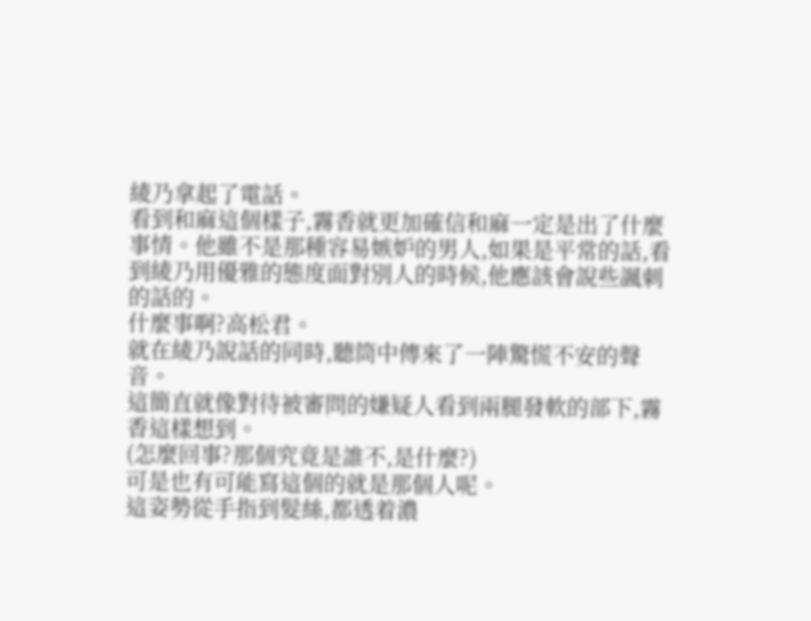綾乃拿起了電話。
看到和麻這個樣子,霧香就更加確信和麻一定是出了什麼事情。他雖不是那種容易嫉妒的男人,如果是平常的話,看到綾乃用優雅的態度面對別人的時候,他應該會說些諷刺的話的。
什麼事啊?高松君。
就在綾乃說話的同時,聽筒中傳來了一陣驚慌不安的聲音。
這簡直就像對待被審問的嫌疑人看到兩腿發軟的部下,霧香這樣想到。
(怎麼回事?那個究竟是誰不,是什麼?)
可是也有可能寫這個的就是那個人呢。
這姿勢從手指到髮絲,都透着濃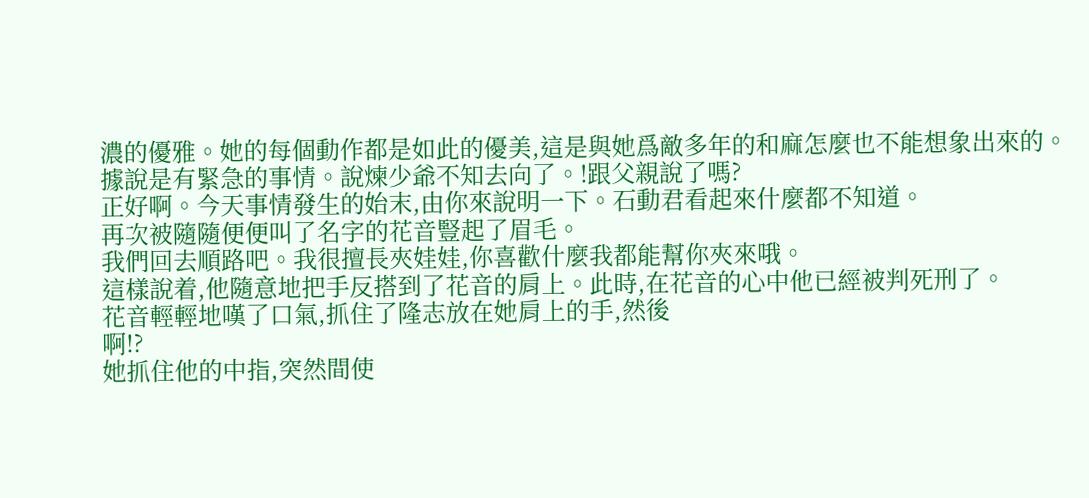濃的優雅。她的每個動作都是如此的優美,這是與她爲敵多年的和麻怎麼也不能想象出來的。
據說是有緊急的事情。說煉少爺不知去向了。!跟父親說了嗎?
正好啊。今天事情發生的始末,由你來說明一下。石動君看起來什麼都不知道。
再次被隨隨便便叫了名字的花音豎起了眉毛。
我們回去順路吧。我很擅長夾娃娃,你喜歡什麼我都能幫你夾來哦。
這樣說着,他隨意地把手反搭到了花音的肩上。此時,在花音的心中他已經被判死刑了。
花音輕輕地嘆了口氣,抓住了隆志放在她肩上的手,然後
啊!?
她抓住他的中指,突然間使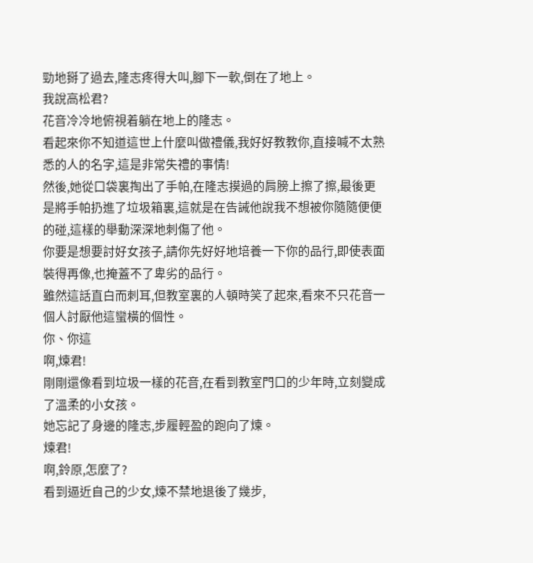勁地掰了過去,隆志疼得大叫,腳下一軟,倒在了地上。
我說高松君?
花音冷冷地俯視着躺在地上的隆志。
看起來你不知道這世上什麼叫做禮儀,我好好教教你,直接喊不太熟悉的人的名字,這是非常失禮的事情!
然後,她從口袋裏掏出了手帕,在隆志摸過的肩膀上擦了擦,最後更是將手帕扔進了垃圾箱裏,這就是在告誡他說我不想被你隨隨便便的碰,這樣的舉動深深地刺傷了他。
你要是想要討好女孩子,請你先好好地培養一下你的品行,即使表面裝得再像,也掩蓋不了卑劣的品行。
雖然這話直白而刺耳,但教室裏的人頓時笑了起來,看來不只花音一個人討厭他這蠻橫的個性。
你、你這
啊,煉君!
剛剛還像看到垃圾一樣的花音,在看到教室門口的少年時,立刻變成了溫柔的小女孩。
她忘記了身邊的隆志,步履輕盈的跑向了煉。
煉君!
啊,鈴原,怎麼了?
看到逼近自己的少女,煉不禁地退後了幾步,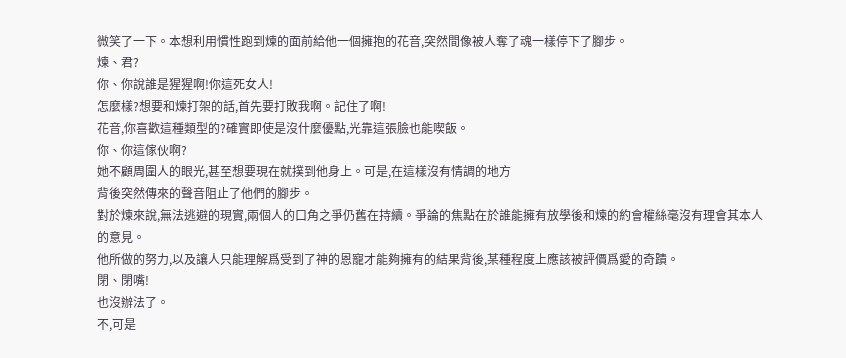微笑了一下。本想利用慣性跑到煉的面前給他一個擁抱的花音,突然間像被人奪了魂一樣停下了腳步。
煉、君?
你、你說誰是猩猩啊!你這死女人!
怎麼樣?想要和煉打架的話,首先要打敗我啊。記住了啊!
花音,你喜歡這種類型的?確實即使是沒什麼優點,光靠這張臉也能喫飯。
你、你這傢伙啊?
她不顧周圍人的眼光,甚至想要現在就撲到他身上。可是,在這樣沒有情調的地方
背後突然傳來的聲音阻止了他們的腳步。
對於煉來說,無法逃避的現實,兩個人的口角之爭仍舊在持續。爭論的焦點在於誰能擁有放學後和煉的約會權絲毫沒有理會其本人的意見。
他所做的努力,以及讓人只能理解爲受到了神的恩寵才能夠擁有的結果背後,某種程度上應該被評價爲愛的奇蹟。
閉、閉嘴!
也沒辦法了。
不,可是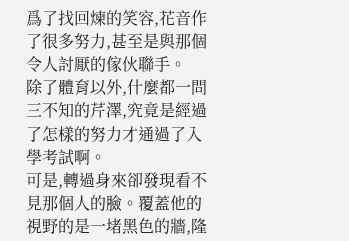爲了找回煉的笑容,花音作了很多努力,甚至是與那個令人討厭的傢伙聯手。
除了體育以外,什麼都一問三不知的芹澤,究竟是經過了怎樣的努力才通過了入學考試啊。
可是,轉過身來卻發現看不見那個人的臉。覆蓋他的視野的是一堵黑色的牆,隆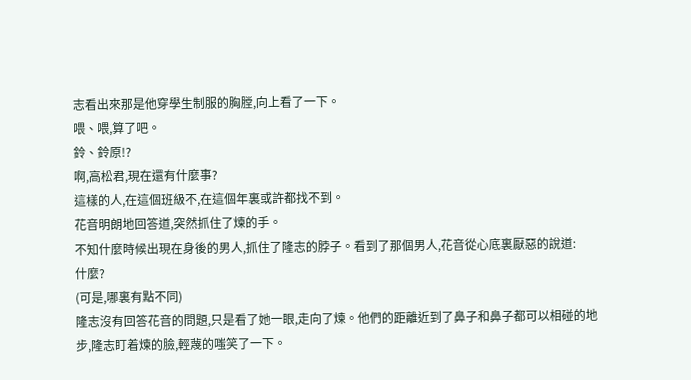志看出來那是他穿學生制服的胸膛,向上看了一下。
喂、喂,算了吧。
鈴、鈴原!?
啊,高松君,現在還有什麼事?
這樣的人,在這個班級不,在這個年裏或許都找不到。
花音明朗地回答道,突然抓住了煉的手。
不知什麼時候出現在身後的男人,抓住了隆志的脖子。看到了那個男人,花音從心底裏厭惡的說道:
什麼?
(可是,哪裏有點不同)
隆志沒有回答花音的問題,只是看了她一眼,走向了煉。他們的距離近到了鼻子和鼻子都可以相碰的地步,隆志盯着煉的臉,輕蔑的嗤笑了一下。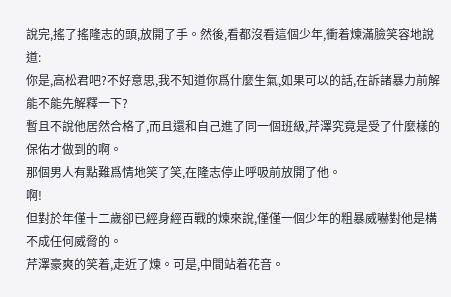說完,搖了搖隆志的頭,放開了手。然後,看都沒看這個少年,衝着煉滿臉笑容地說道:
你是,高松君吧?不好意思,我不知道你爲什麼生氣,如果可以的話,在訴諸暴力前解能不能先解釋一下?
暫且不說他居然合格了,而且還和自己進了同一個班級,芹澤究竟是受了什麼樣的保佑才做到的啊。
那個男人有點難爲情地笑了笑,在隆志停止呼吸前放開了他。
啊!
但對於年僅十二歲卻已經身經百戰的煉來說,僅僅一個少年的粗暴威嚇對他是構不成任何威脅的。
芹澤豪爽的笑着,走近了煉。可是,中間站着花音。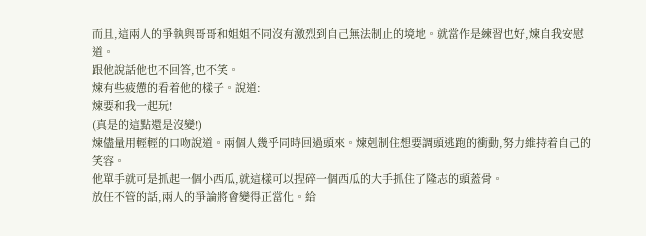而且,這兩人的爭執與哥哥和姐姐不同沒有激烈到自己無法制止的境地。就當作是練習也好,煉自我安慰道。
跟他說話他也不回答,也不笑。
煉有些疲憊的看着他的樣子。說道:
煉要和我一起玩!
(真是的這點還是沒變!)
煉儘量用輕輕的口吻說道。兩個人幾乎同時回過頭來。煉剋制住想要調頭逃跑的衝動,努力維持着自己的笑容。
他單手就可是抓起一個小西瓜,就這樣可以捏碎一個西瓜的大手抓住了隆志的頭蓋骨。
放任不管的話,兩人的爭論將會變得正當化。給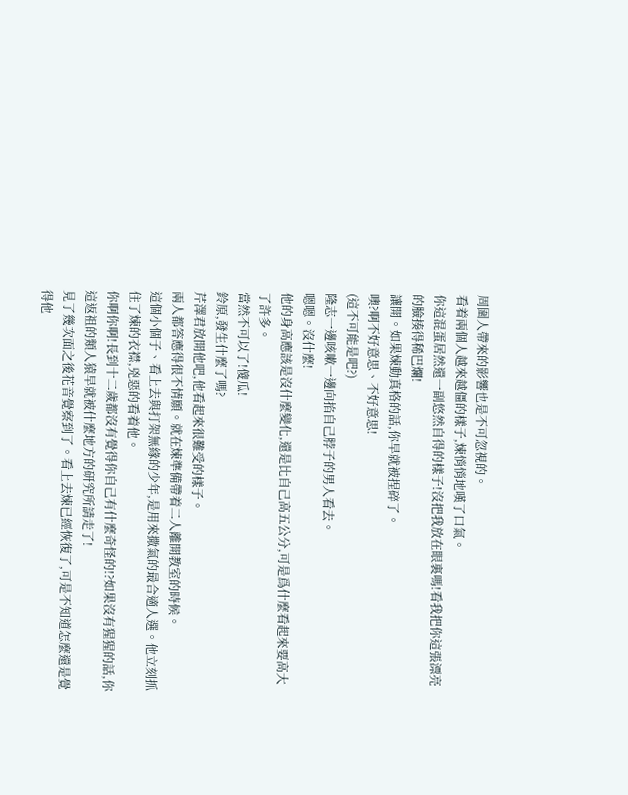周圍人帶來的影響也是不可忽視的。
看着兩個人越來越僵的樣子,煉悄悄地嘆了口氣。
你這混蛋居然還一副悠然自得的樣子!沒把我放在眼裏嗎!看我把你這張漂亮的臉揍得稀巴爛!
讓開。如果煉動真格的話,你早就被捏碎了。
噢?啊不好意思、不好意思!
(這不可能是吧?)
隆志一邊咳嗽一邊向掐自己脖子的男人看去。
嗯嗯。沒什麼!
他的身高應該是沒什麼變化,還是比自己高五公分,可是爲什麼看起來要高大了許多。
當然不可以了!傻瓜!
鈴原,發生什麼了嗎?
芹澤君放開他吧,他看起來很難受的樣子。
兩人都答應得很不情願。就在煉準備帶着二人離開教室的時候。
這個小個子、看上去與打架無緣的少年,是用來撒氣的最合適人選。他立刻抓住了煉的衣襟,兇惡的看着他。
你啊你啊!長到十二歲都沒有覺得你自己有什麼奇怪的!?如果沒有猩猩的話,你這返祖的類人猿早就被什麼地方的研究所請走了!
見了幾次面之後花音覺察到了。看上去煉已經恢復了,可是不知道怎麼還是覺得他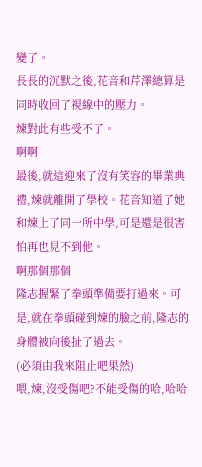變了。
長長的沉默之後,花音和芹澤總算是同時收回了視線中的壓力。
煉對此有些受不了。
啊啊
最後,就這迎來了沒有笑容的畢業典禮,煉就離開了學校。花音知道了她和煉上了同一所中學,可是還是很害怕再也見不到他。
啊那個那個
隆志握緊了拳頭準備要打過來。可是,就在拳頭碰到煉的臉之前,隆志的身體被向後扯了過去。
(必須由我來阻止吧果然)
喂,煉,沒受傷吧?不能受傷的哈,哈哈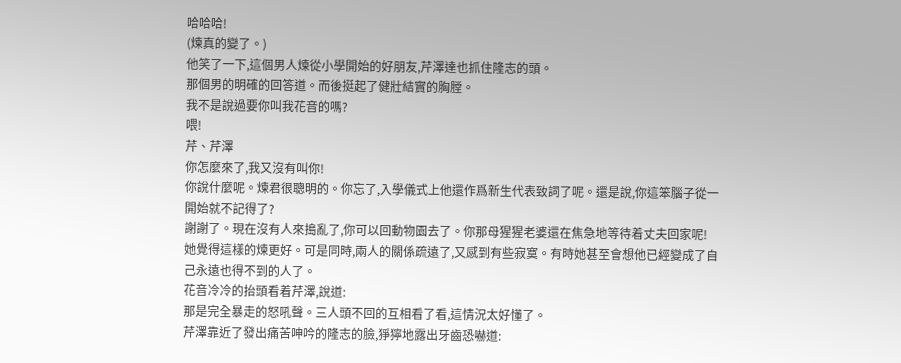哈哈哈!
(煉真的變了。)
他笑了一下,這個男人煉從小學開始的好朋友,芹澤達也抓住隆志的頭。
那個男的明確的回答道。而後挺起了健壯結實的胸膛。
我不是說過要你叫我花音的嗎?
喂!
芹、芹澤
你怎麼來了,我又沒有叫你!
你說什麼呢。煉君很聰明的。你忘了,入學儀式上他還作爲新生代表致詞了呢。還是說,你這笨腦子從一開始就不記得了?
謝謝了。現在沒有人來搗亂了,你可以回動物園去了。你那母猩猩老婆還在焦急地等待着丈夫回家呢!
她覺得這樣的煉更好。可是同時,兩人的關係疏遠了,又感到有些寂寞。有時她甚至會想他已經變成了自己永遠也得不到的人了。
花音冷冷的抬頭看着芹澤,說道:
那是完全暴走的怒吼聲。三人頭不回的互相看了看,這情況太好懂了。
芹澤靠近了發出痛苦呻吟的隆志的臉,猙獰地露出牙齒恐嚇道: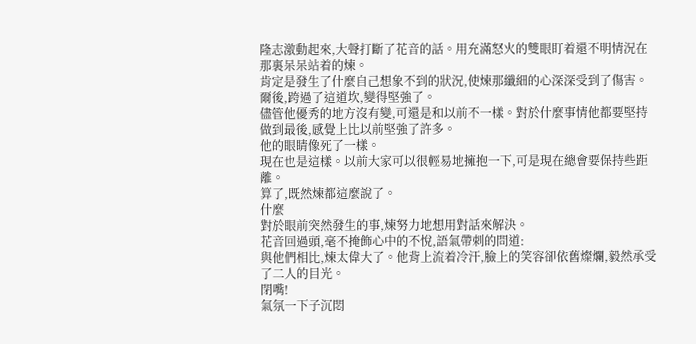隆志激動起來,大聲打斷了花音的話。用充滿怒火的雙眼盯着還不明情況在那裏呆呆站着的煉。
肯定是發生了什麼自己想象不到的狀況,使煉那纖細的心深深受到了傷害。爾後,跨過了這道坎,變得堅強了。
儘管他優秀的地方沒有變,可還是和以前不一樣。對於什麼事情他都要堅持做到最後,感覺上比以前堅強了許多。
他的眼睛像死了一樣。
現在也是這樣。以前大家可以很輕易地擁抱一下,可是現在總會要保持些距離。
算了,既然煉都這麼說了。
什麼
對於眼前突然發生的事,煉努力地想用對話來解決。
花音回過頭,毫不掩飾心中的不悅,語氣帶刺的問道:
與他們相比,煉太偉大了。他背上流着冷汗,臉上的笑容卻依舊燦爛,毅然承受了二人的目光。
閉嘴!
氣氛一下子沉悶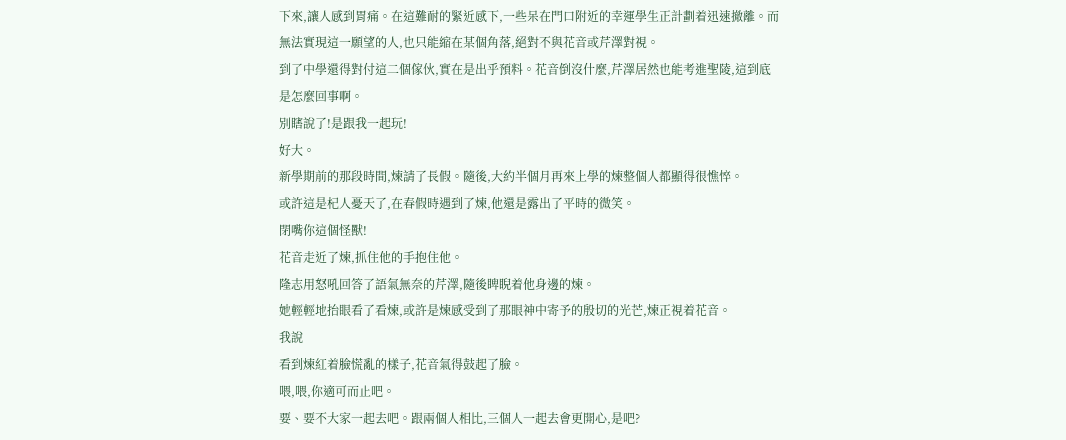下來,讓人感到胃痛。在這難耐的緊近感下,一些呆在門口附近的幸運學生正計劃着迅速撤離。而無法實現這一願望的人,也只能縮在某個角落,絕對不與花音或芹澤對視。
到了中學還得對付這二個傢伙,實在是出乎預料。花音倒沒什麼,芹澤居然也能考進聖陵,這到底是怎麼回事啊。
別瞎說了!是跟我一起玩!
好大。
新學期前的那段時間,煉請了長假。隨後,大約半個月再來上學的煉整個人都顯得很憔悴。
或許這是杞人憂天了,在春假時遇到了煉,他還是露出了平時的微笑。
閉嘴你這個怪獸!
花音走近了煉,抓住他的手抱住他。
隆志用怒吼回答了語氣無奈的芹澤,隨後睥睨着他身邊的煉。
她輕輕地抬眼看了看煉,或許是煉感受到了那眼神中寄予的殷切的光芒,煉正視着花音。
我說
看到煉紅着臉慌亂的樣子,花音氣得鼓起了臉。
喂,喂,你適可而止吧。
要、要不大家一起去吧。跟兩個人相比,三個人一起去會更開心,是吧?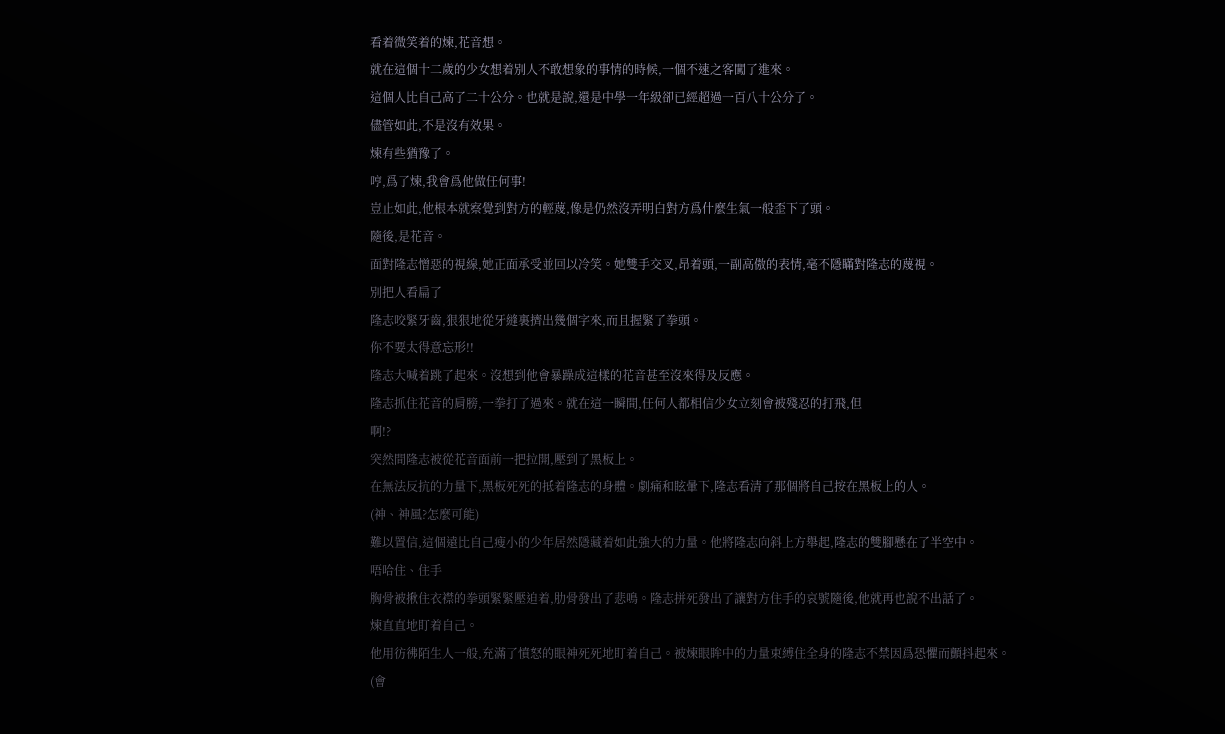看着微笑着的煉,花音想。
就在這個十二歲的少女想着別人不敢想象的事情的時候,一個不速之客闖了進來。
這個人比自己高了二十公分。也就是說,還是中學一年級卻已經超過一百八十公分了。
儘管如此,不是沒有效果。
煉有些猶豫了。
哼,爲了煉,我會爲他做任何事!
豈止如此,他根本就察覺到對方的輕蔑,像是仍然沒弄明白對方爲什麼生氣一般歪下了頭。
隨後,是花音。
面對隆志憎惡的視線,她正面承受並回以冷笑。她雙手交叉,昂着頭,一副高傲的表情,毫不隱瞞對隆志的蔑視。
別把人看扁了
隆志咬緊牙齒,狠狠地從牙縫裏擠出幾個字來,而且握緊了拳頭。
你不要太得意忘形!!
隆志大喊着跳了起來。沒想到他會暴躁成這樣的花音甚至沒來得及反應。
隆志抓住花音的肩膀,一拳打了過來。就在這一瞬間,任何人都相信少女立刻會被殘忍的打飛,但
啊!?
突然間隆志被從花音面前一把拉開,壓到了黑板上。
在無法反抗的力量下,黑板死死的抵着隆志的身體。劇痛和眩暈下,隆志看清了那個將自己按在黑板上的人。
(神、神風?怎麼可能)
難以置信,這個遠比自己瘦小的少年居然隱藏着如此強大的力量。他將隆志向斜上方舉起,隆志的雙腳懸在了半空中。
唔哈住、住手
胸骨被揪住衣襟的拳頭緊緊壓迫着,肋骨發出了悲鳴。隆志拼死發出了讓對方住手的哀號隨後,他就再也說不出話了。
煉直直地盯着自己。
他用彷彿陌生人一般,充滿了憤怒的眼神死死地盯着自己。被煉眼眸中的力量束縛住全身的隆志不禁因爲恐懼而顫抖起來。
(會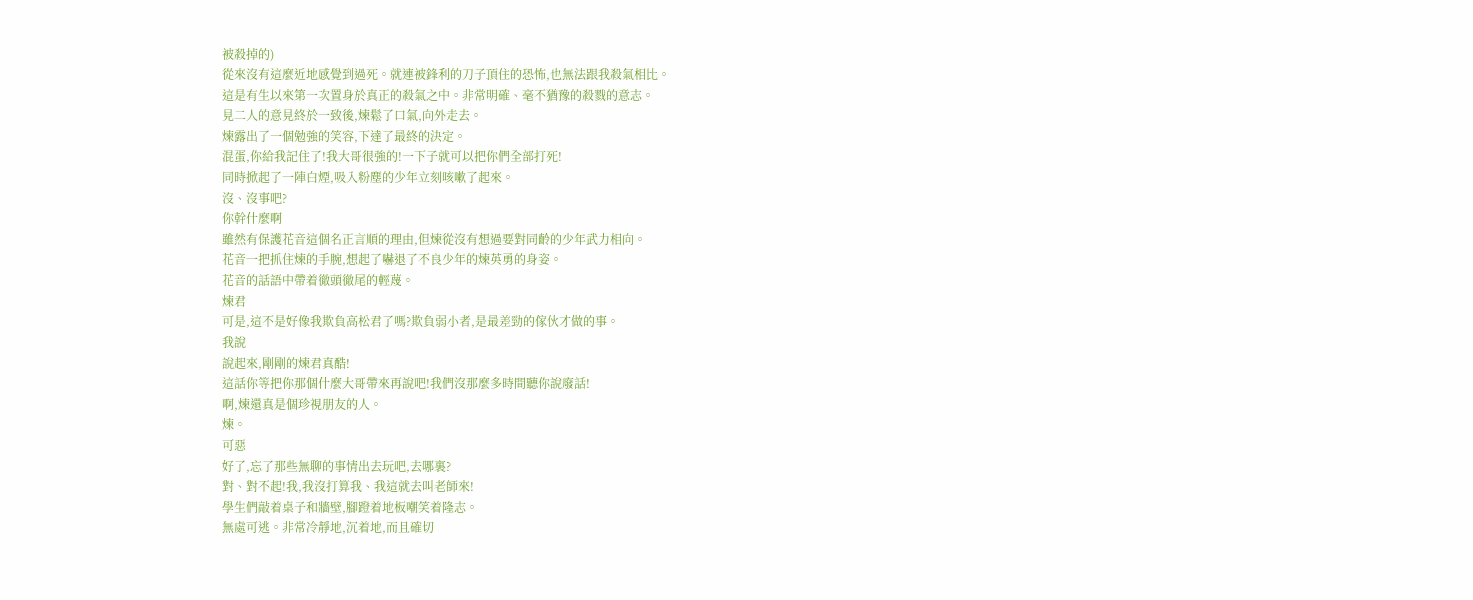被殺掉的)
從來沒有這麼近地感覺到過死。就連被鋒利的刀子頂住的恐怖,也無法跟我殺氣相比。
這是有生以來第一次置身於真正的殺氣之中。非常明確、毫不猶豫的殺戮的意志。
見二人的意見終於一致後,煉鬆了口氣,向外走去。
煉露出了一個勉強的笑容,下達了最終的決定。
混蛋,你給我記住了!我大哥很強的!一下子就可以把你們全部打死!
同時掀起了一陣白煙,吸入粉塵的少年立刻咳嗽了起來。
沒、沒事吧?
你幹什麼啊
雖然有保護花音這個名正言順的理由,但煉從沒有想過要對同齡的少年武力相向。
花音一把抓住煉的手腕,想起了嚇退了不良少年的煉英勇的身姿。
花音的話語中帶着徹頭徹尾的輕蔑。
煉君
可是,這不是好像我欺負高松君了嗎?欺負弱小者,是最差勁的傢伙才做的事。
我說
說起來,剛剛的煉君真酷!
這話你等把你那個什麼大哥帶來再說吧!我們沒那麼多時間聽你說廢話!
啊,煉還真是個珍視朋友的人。
煉。
可惡
好了,忘了那些無聊的事情出去玩吧,去哪裏?
對、對不起!我,我沒打算我、我這就去叫老師來!
學生們敲着桌子和牆壁,腳蹬着地板嘲笑着隆志。
無處可逃。非常冷靜地,沉着地,而且確切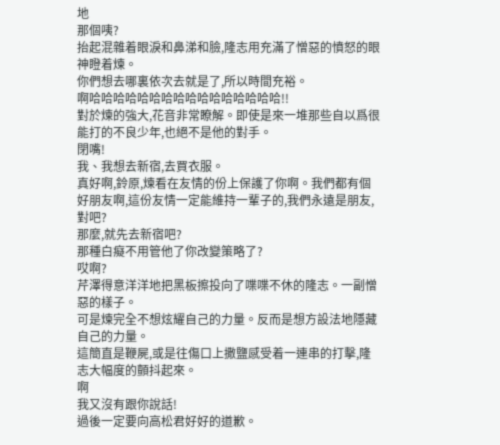地
那個咦?
抬起混雜着眼淚和鼻涕和臉,隆志用充滿了憎惡的憤怒的眼神瞪着煉。
你們想去哪裏依次去就是了,所以時間充裕。
啊哈哈哈哈哈哈哈哈哈哈哈哈哈哈哈哈!!
對於煉的強大,花音非常瞭解。即使是來一堆那些自以爲很能打的不良少年,也絕不是他的對手。
閉嘴!
我、我想去新宿,去買衣服。
真好啊,鈴原,煉看在友情的份上保護了你啊。我們都有個好朋友啊,這份友情一定能維持一輩子的,我們永遠是朋友,對吧?
那麼,就先去新宿吧?
那種白癡不用管他了你改變策略了?
哎啊?
芹澤得意洋洋地把黑板擦投向了喋喋不休的隆志。一副憎惡的樣子。
可是煉完全不想炫耀自己的力量。反而是想方設法地隱藏自己的力量。
這簡直是鞭屍,或是往傷口上撒鹽感受着一連串的打擊,隆志大幅度的顫抖起來。
啊
我又沒有跟你說話!
過後一定要向高松君好好的道歉。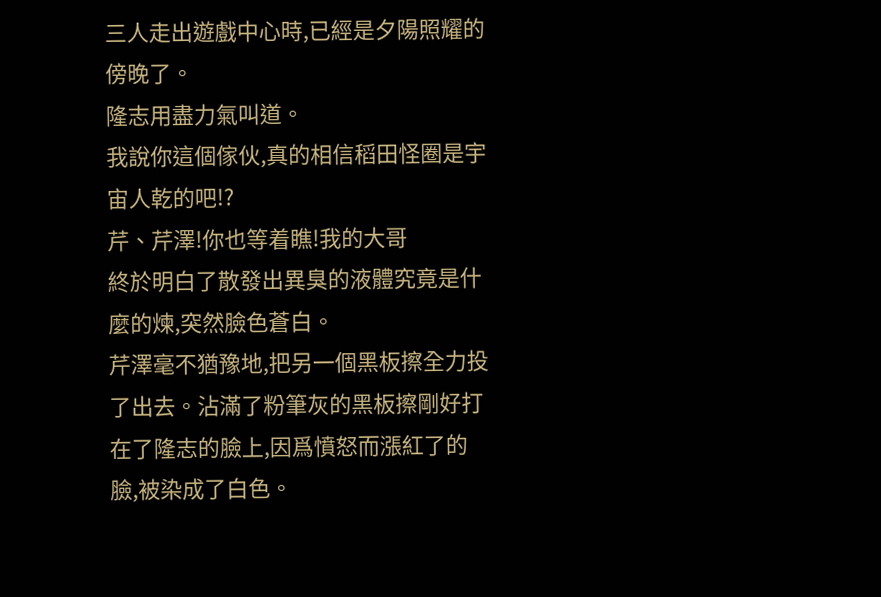三人走出遊戲中心時,已經是夕陽照耀的傍晚了。
隆志用盡力氣叫道。
我說你這個傢伙,真的相信稻田怪圈是宇宙人乾的吧!?
芹、芹澤!你也等着瞧!我的大哥
終於明白了散發出異臭的液體究竟是什麼的煉,突然臉色蒼白。
芹澤毫不猶豫地,把另一個黑板擦全力投了出去。沾滿了粉筆灰的黑板擦剛好打在了隆志的臉上,因爲憤怒而漲紅了的臉,被染成了白色。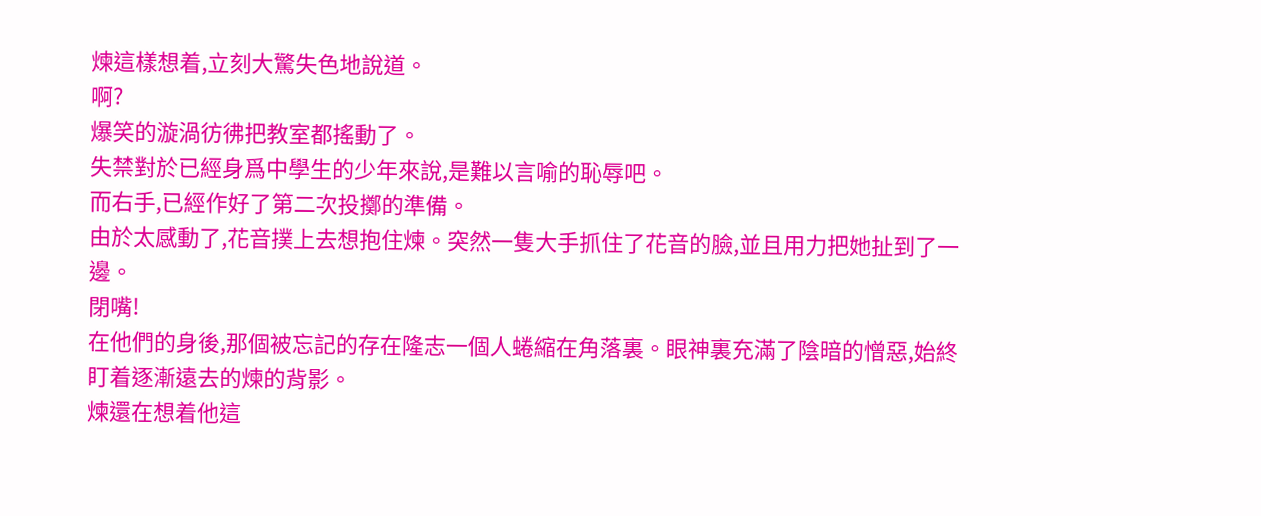煉這樣想着,立刻大驚失色地說道。
啊?
爆笑的漩渦彷彿把教室都搖動了。
失禁對於已經身爲中學生的少年來說,是難以言喻的恥辱吧。
而右手,已經作好了第二次投擲的準備。
由於太感動了,花音撲上去想抱住煉。突然一隻大手抓住了花音的臉,並且用力把她扯到了一邊。
閉嘴!
在他們的身後,那個被忘記的存在隆志一個人蜷縮在角落裏。眼神裏充滿了陰暗的憎惡,始終盯着逐漸遠去的煉的背影。
煉還在想着他這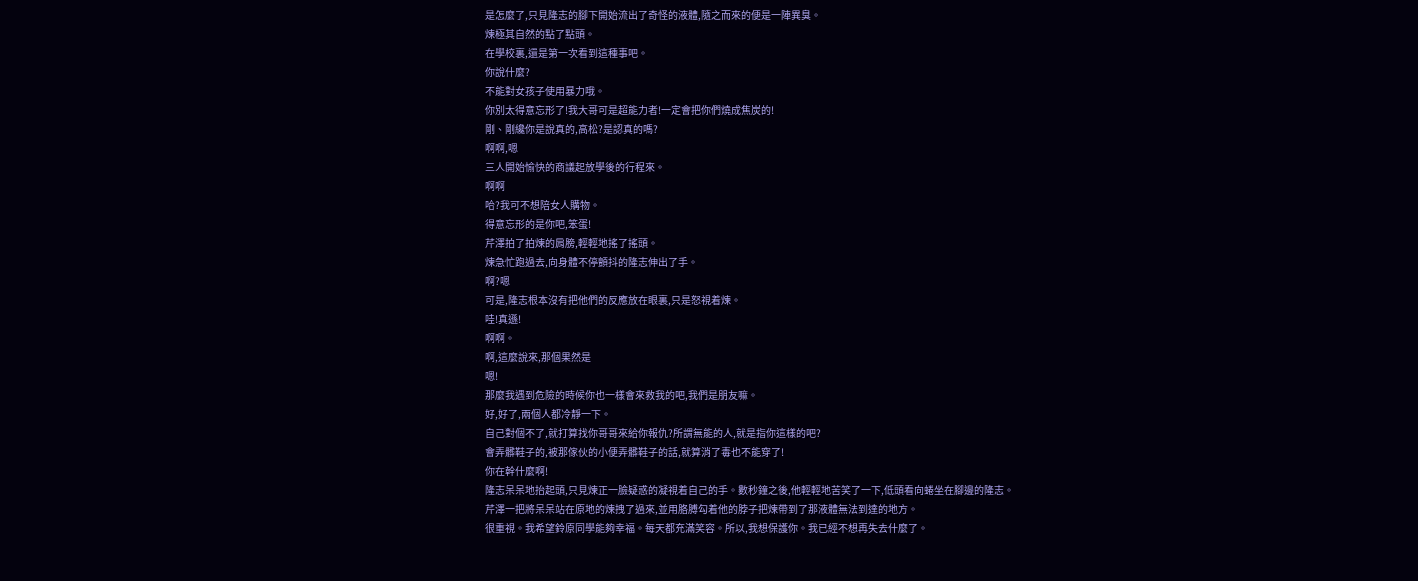是怎麼了,只見隆志的腳下開始流出了奇怪的液體,隨之而來的便是一陣異臭。
煉極其自然的點了點頭。
在學校裏,還是第一次看到這種事吧。
你說什麼?
不能對女孩子使用暴力哦。
你別太得意忘形了!我大哥可是超能力者!一定會把你們燒成焦炭的!
剛、剛纔你是說真的,高松?是認真的嗎?
啊啊,嗯
三人開始愉快的商議起放學後的行程來。
啊啊
哈?我可不想陪女人購物。
得意忘形的是你吧,笨蛋!
芹澤拍了拍煉的肩膀,輕輕地搖了搖頭。
煉急忙跑過去,向身體不停顫抖的隆志伸出了手。
啊?嗯
可是,隆志根本沒有把他們的反應放在眼裏,只是怒視着煉。
哇!真遜!
啊啊。
啊,這麼說來,那個果然是
嗯!
那麼我遇到危險的時候你也一樣會來救我的吧,我們是朋友嘛。
好,好了,兩個人都冷靜一下。
自己對個不了,就打算找你哥哥來給你報仇?所謂無能的人,就是指你這樣的吧?
會弄髒鞋子的,被那傢伙的小便弄髒鞋子的話,就算消了毒也不能穿了!
你在幹什麼啊!
隆志呆呆地抬起頭,只見煉正一臉疑惑的凝視着自己的手。數秒鐘之後,他輕輕地苦笑了一下,低頭看向蜷坐在腳邊的隆志。
芹澤一把將呆呆站在原地的煉拽了過來,並用胳膊勾着他的脖子把煉帶到了那液體無法到達的地方。
很重視。我希望鈴原同學能夠幸福。每天都充滿笑容。所以,我想保護你。我已經不想再失去什麼了。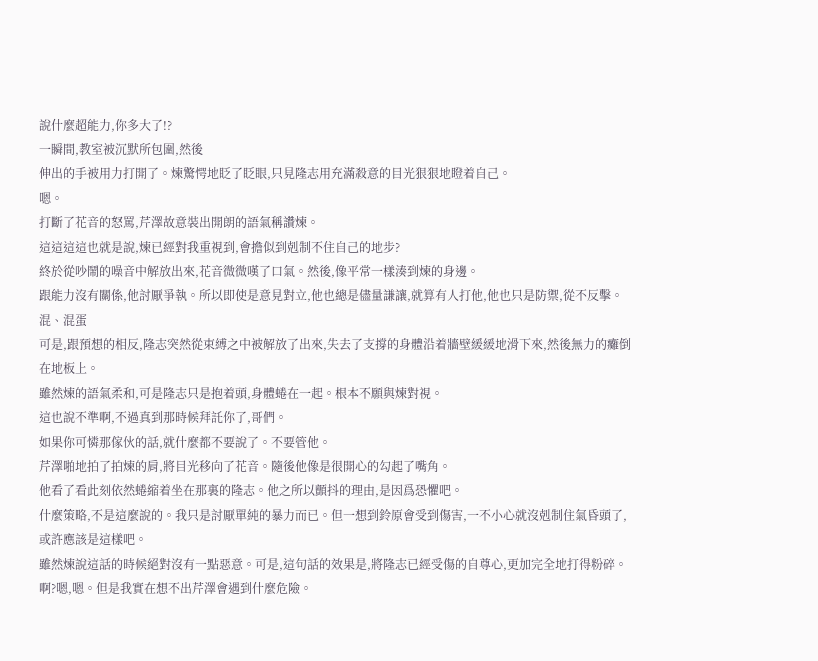說什麼超能力,你多大了!?
一瞬間,教室被沉默所包圍,然後
伸出的手被用力打開了。煉驚愕地眨了眨眼,只見隆志用充滿殺意的目光狠狠地瞪着自己。
嗯。
打斷了花音的怒罵,芹澤故意裝出開朗的語氣稱讚煉。
這這這這也就是說,煉已經對我重視到,會擔似到剋制不住自己的地步?
終於從吵鬧的噪音中解放出來,花音微微嘆了口氣。然後,像平常一樣湊到煉的身邊。
跟能力沒有關係,他討厭爭執。所以即使是意見對立,他也總是儘量謙讓,就算有人打他,他也只是防禦,從不反擊。
混、混蛋
可是,跟預想的相反,隆志突然從束縛之中被解放了出來,失去了支撐的身體沿着牆壁緩緩地滑下來,然後無力的癱倒在地板上。
雖然煉的語氣柔和,可是隆志只是抱着頭,身體蜷在一起。根本不願與煉對視。
這也說不準啊,不過真到那時候拜託你了,哥們。
如果你可憐那傢伙的話,就什麼都不要說了。不要管他。
芹澤啪地拍了拍煉的肩,將目光移向了花音。隨後他像是很開心的勾起了嘴角。
他看了看此刻依然蜷縮着坐在那裏的隆志。他之所以顫抖的理由,是因爲恐懼吧。
什麼策略,不是這麼說的。我只是討厭單純的暴力而已。但一想到鈴原會受到傷害,一不小心就沒剋制住氣昏頭了,或許應該是這樣吧。
雖然煉說這話的時候絕對沒有一點惡意。可是,這句話的效果是,將隆志已經受傷的自尊心,更加完全地打得粉碎。
啊?嗯,嗯。但是我實在想不出芹澤會遇到什麼危險。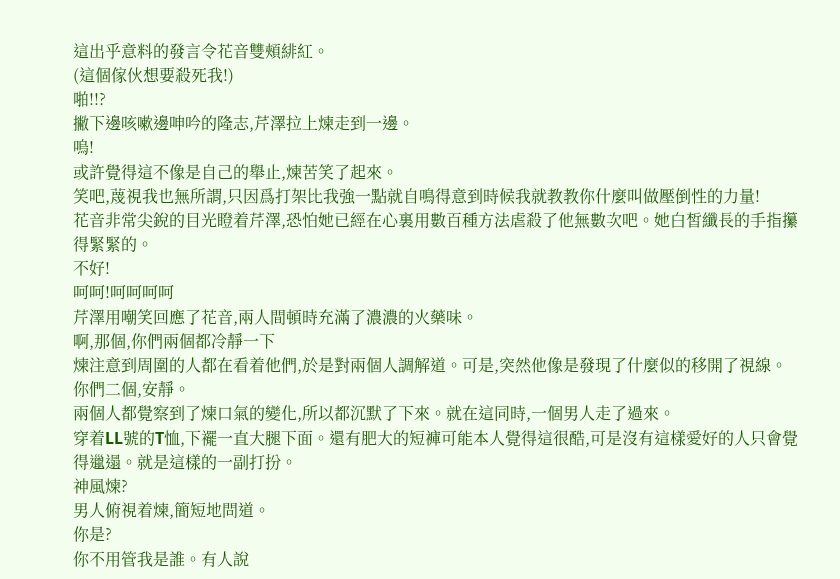這出乎意料的發言令花音雙頰緋紅。
(這個傢伙想要殺死我!)
啪!!?
撇下邊咳嗽邊呻吟的隆志,芹澤拉上煉走到一邊。
嗚!
或許覺得這不像是自己的舉止,煉苦笑了起來。
笑吧,蔑視我也無所謂,只因爲打架比我強一點就自鳴得意到時候我就教教你什麼叫做壓倒性的力量!
花音非常尖銳的目光瞪着芹澤,恐怕她已經在心裏用數百種方法虐殺了他無數次吧。她白皙纖長的手指攥得緊緊的。
不好!
呵呵!呵呵呵呵
芹澤用嘲笑回應了花音,兩人間頓時充滿了濃濃的火藥味。
啊,那個,你們兩個都冷靜一下
煉注意到周圍的人都在看着他們,於是對兩個人調解道。可是,突然他像是發現了什麼似的移開了視線。
你們二個,安靜。
兩個人都覺察到了煉口氣的變化,所以都沉默了下來。就在這同時,一個男人走了過來。
穿着LL號的T恤,下襬一直大腿下面。還有肥大的短褲可能本人覺得這很酷,可是沒有這樣愛好的人只會覺得邋遢。就是這樣的一副打扮。
神風煉?
男人俯視着煉,簡短地問道。
你是?
你不用管我是誰。有人說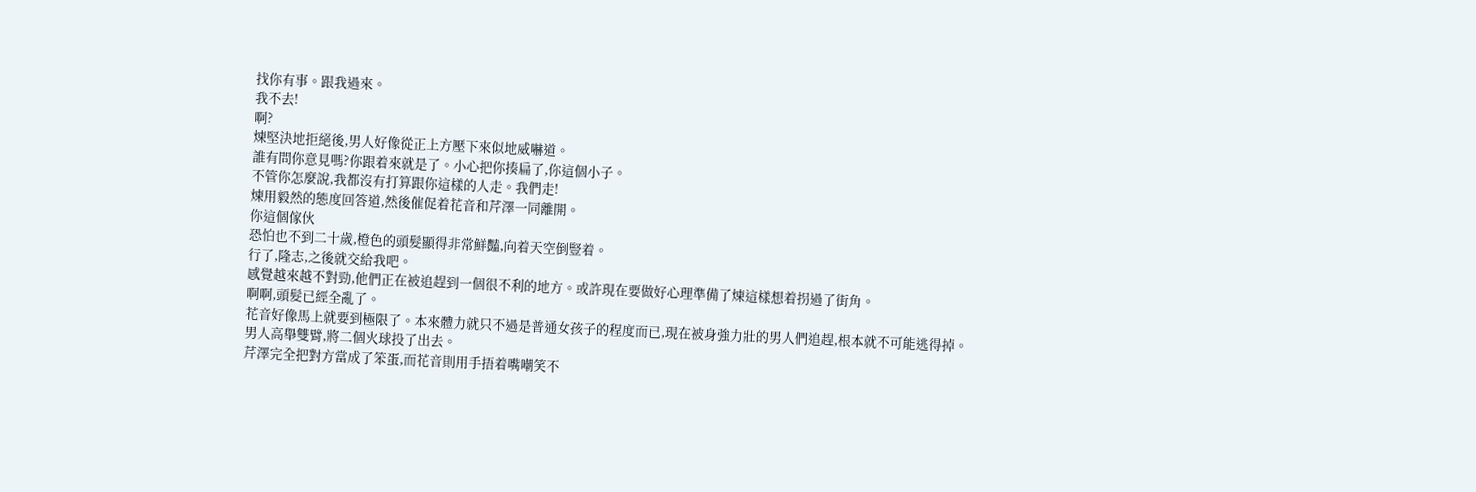找你有事。跟我過來。
我不去!
啊?
煉堅決地拒絕後,男人好像從正上方壓下來似地威嚇道。
誰有問你意見嗎?你跟着來就是了。小心把你揍扁了,你這個小子。
不管你怎麼說,我都沒有打算跟你這樣的人走。我們走!
煉用毅然的態度回答道,然後催促着花音和芹澤一同離開。
你這個傢伙
恐怕也不到二十歲,橙色的頭髮顯得非常鮮豔,向着天空倒豎着。
行了,隆志,之後就交給我吧。
感覺越來越不對勁,他們正在被追趕到一個很不利的地方。或許現在要做好心理準備了煉這樣想着拐過了街角。
啊啊,頭髮已經全亂了。
花音好像馬上就要到極限了。本來體力就只不過是普通女孩子的程度而已,現在被身強力壯的男人們追趕,根本就不可能逃得掉。
男人高舉雙臂,將二個火球投了出去。
芹澤完全把對方當成了笨蛋,而花音則用手捂着嘴嘲笑不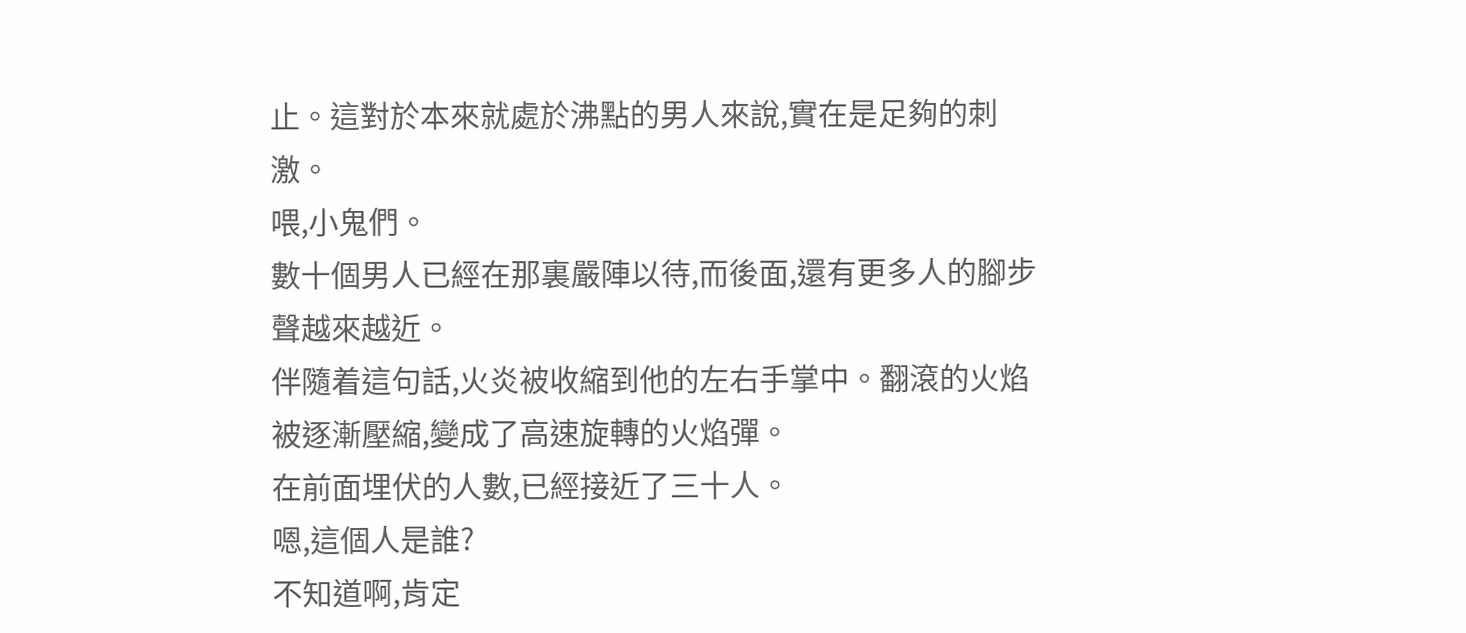止。這對於本來就處於沸點的男人來說,實在是足夠的刺激。
喂,小鬼們。
數十個男人已經在那裏嚴陣以待,而後面,還有更多人的腳步聲越來越近。
伴隨着這句話,火炎被收縮到他的左右手掌中。翻滾的火焰被逐漸壓縮,變成了高速旋轉的火焰彈。
在前面埋伏的人數,已經接近了三十人。
嗯,這個人是誰?
不知道啊,肯定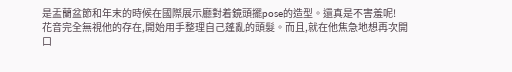是盂蘭盆節和年末的時候在國際展示廳對着鏡頭擺pose的造型。還真是不害羞呢!
花音完全無視他的存在,開始用手整理自己蓬亂的頭髮。而且,就在他焦急地想再次開口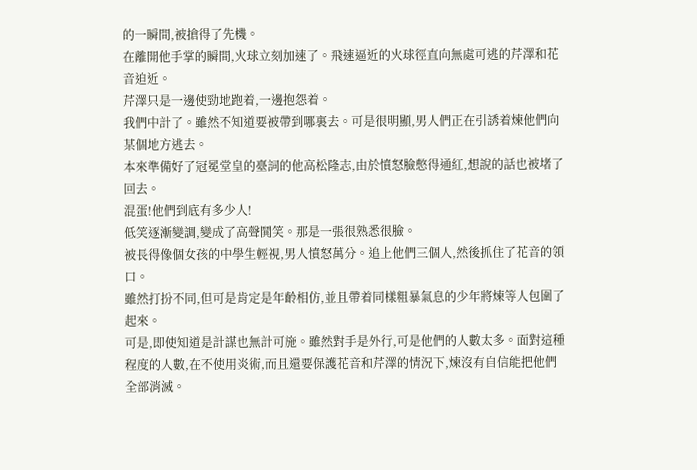的一瞬間,被搶得了先機。
在離開他手掌的瞬間,火球立刻加速了。飛速逼近的火球徑直向無處可逃的芹澤和花音迫近。
芹澤只是一邊使勁地跑着,一邊抱怨着。
我們中計了。雖然不知道要被帶到哪裏去。可是很明顯,男人們正在引誘着煉他們向某個地方逃去。
本來準備好了冠冕堂皇的臺詞的他高松隆志,由於憤怒臉憋得通紅,想說的話也被堵了回去。
混蛋!他們到底有多少人!
低笑逐漸變調,變成了高聲鬨笑。那是一張很熟悉很臉。
被長得像個女孩的中學生輕視,男人憤怒萬分。追上他們三個人,然後抓住了花音的領口。
雖然打扮不同,但可是肯定是年齡相仿,並且帶着同樣粗暴氣息的少年將煉等人包圍了起來。
可是,即使知道是計謀也無計可施。雖然對手是外行,可是他們的人數太多。面對這種程度的人數,在不使用炎術,而且還要保護花音和芹澤的情況下,煉沒有自信能把他們全部消滅。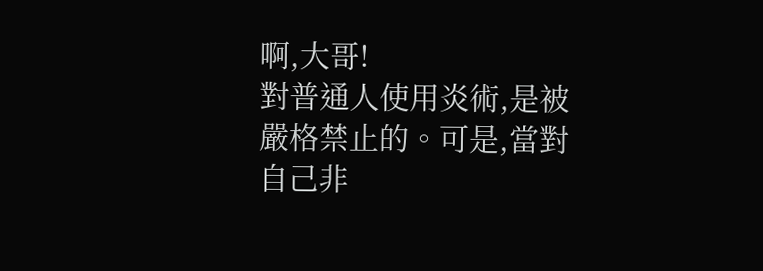啊,大哥!
對普通人使用炎術,是被嚴格禁止的。可是,當對自己非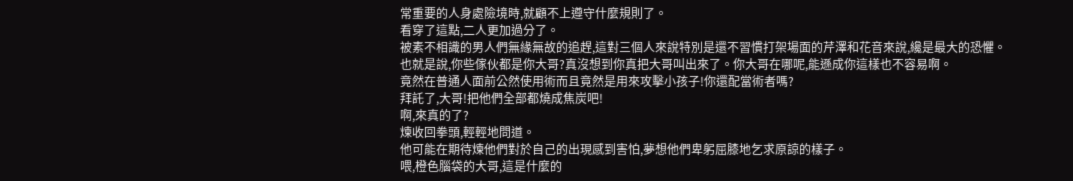常重要的人身處險境時,就顧不上遵守什麼規則了。
看穿了這點,二人更加過分了。
被素不相識的男人們無緣無故的追趕,這對三個人來說特別是還不習慣打架場面的芹澤和花音來說,纔是最大的恐懼。
也就是說,你些傢伙都是你大哥?真沒想到你真把大哥叫出來了。你大哥在哪呢,能遜成你這樣也不容易啊。
竟然在普通人面前公然使用術而且竟然是用來攻擊小孩子!你還配當術者嗎?
拜託了,大哥!把他們全部都燒成焦炭吧!
啊,來真的了?
煉收回拳頭,輕輕地問道。
他可能在期待煉他們對於自己的出現感到害怕,夢想他們卑躬屈膝地乞求原諒的樣子。
喂,橙色腦袋的大哥,這是什麼的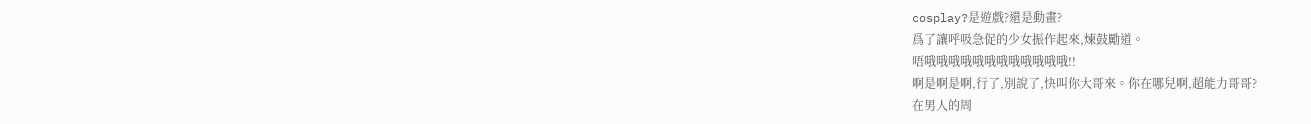cosplay?是遊戲?還是動畫?
爲了讓呼吸急促的少女振作起來,煉鼓勵道。
唔哦哦哦哦哦哦哦哦哦哦哦哦!!
啊是啊是啊,行了,別說了,快叫你大哥來。你在哪兒啊,超能力哥哥?
在男人的周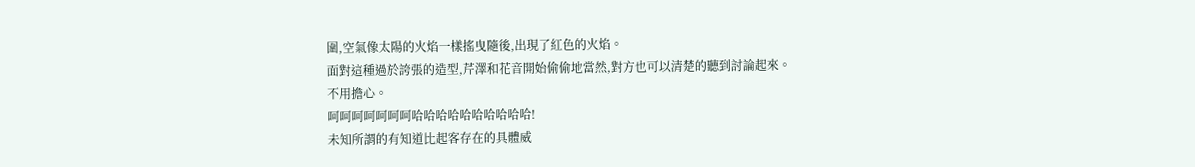圍,空氣像太陽的火焰一樣搖曳隨後,出現了紅色的火焰。
面對這種過於誇張的造型,芹澤和花音開始偷偷地當然,對方也可以清楚的聽到討論起來。
不用擔心。
呵呵呵呵呵呵呵哈哈哈哈哈哈哈哈哈哈!
未知所謂的有知道比起客存在的具體威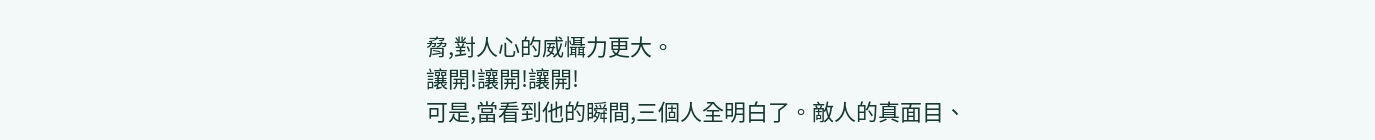脅,對人心的威懾力更大。
讓開!讓開!讓開!
可是,當看到他的瞬間,三個人全明白了。敵人的真面目、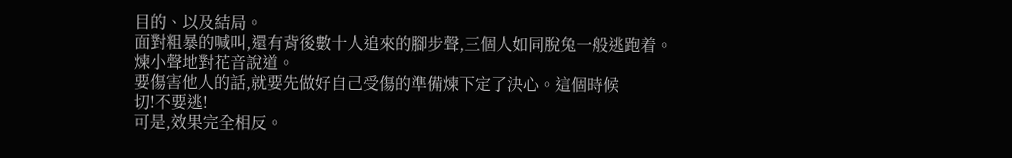目的、以及結局。
面對粗暴的喊叫,還有背後數十人追來的腳步聲,三個人如同脫兔一般逃跑着。
煉小聲地對花音說道。
要傷害他人的話,就要先做好自己受傷的準備煉下定了決心。這個時候
切!不要逃!
可是,效果完全相反。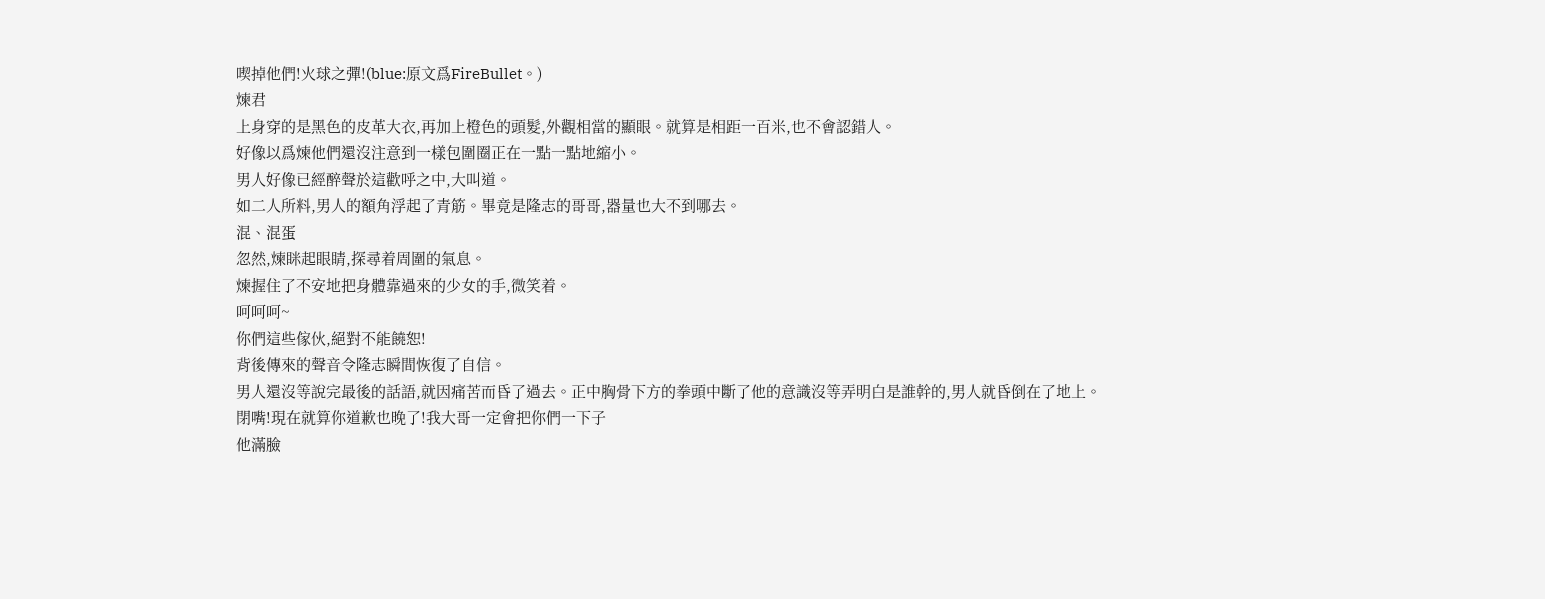喫掉他們!火球之彈!(blue:原文爲FireBullet。)
煉君
上身穿的是黑色的皮革大衣,再加上橙色的頭髮,外觀相當的顯眼。就算是相距一百米,也不會認錯人。
好像以爲煉他們還沒注意到一樣包圍圈正在一點一點地縮小。
男人好像已經醉聲於這歡呼之中,大叫道。
如二人所料,男人的額角浮起了青筋。畢竟是隆志的哥哥,器量也大不到哪去。
混、混蛋
忽然,煉眯起眼睛,探尋着周圍的氣息。
煉握住了不安地把身體靠過來的少女的手,微笑着。
呵呵呵~
你們這些傢伙,絕對不能饒恕!
背後傳來的聲音令隆志瞬間恢復了自信。
男人還沒等說完最後的話語,就因痛苦而昏了過去。正中胸骨下方的拳頭中斷了他的意識沒等弄明白是誰幹的,男人就昏倒在了地上。
閉嘴!現在就算你道歉也晚了!我大哥一定會把你們一下子
他滿臉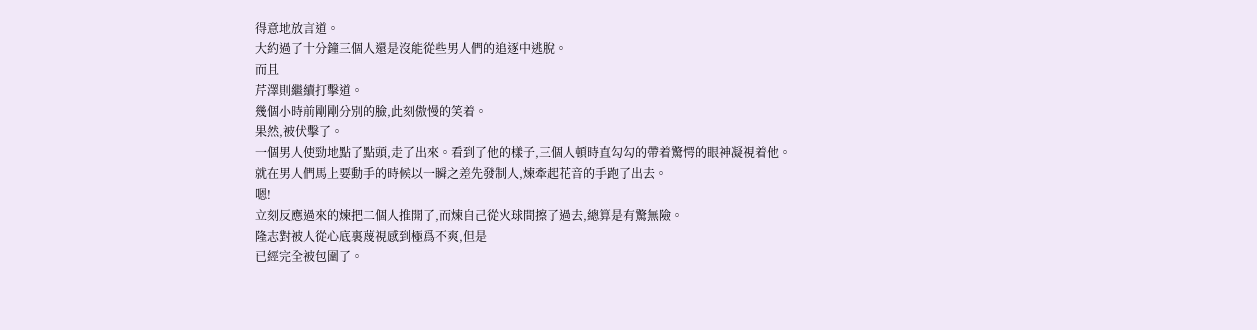得意地放言道。
大約過了十分鐘三個人還是沒能從些男人們的追逐中逃脫。
而且
芹澤則繼續打擊道。
幾個小時前剛剛分別的臉,此刻傲慢的笑着。
果然,被伏擊了。
一個男人使勁地點了點頭,走了出來。看到了他的樣子,三個人頓時直勾勾的帶着驚愕的眼神凝視着他。
就在男人們馬上要動手的時候以一瞬之差先發制人,煉牽起花音的手跑了出去。
嗯!
立刻反應過來的煉把二個人推開了,而煉自己從火球間擦了過去,總算是有驚無險。
隆志對被人從心底裏蔑視感到極爲不爽,但是
已經完全被包圍了。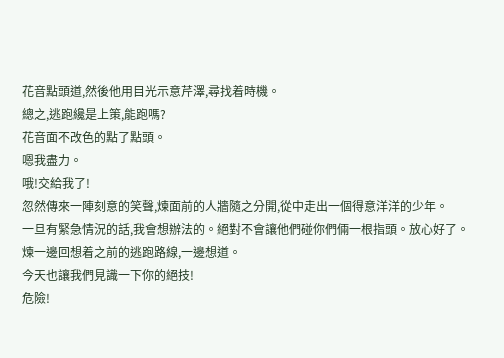花音點頭道,然後他用目光示意芹澤,尋找着時機。
總之,逃跑纔是上策,能跑嗎?
花音面不改色的點了點頭。
嗯我盡力。
哦!交給我了!
忽然傳來一陣刻意的笑聲,煉面前的人牆隨之分開,從中走出一個得意洋洋的少年。
一旦有緊急情況的話,我會想辦法的。絕對不會讓他們碰你們倆一根指頭。放心好了。
煉一邊回想着之前的逃跑路線,一邊想道。
今天也讓我們見識一下你的絕技!
危險!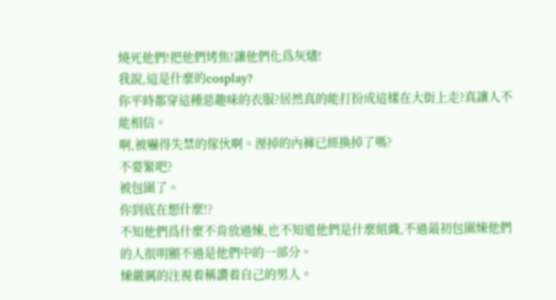燒死他們!把他們烤焦!讓他們化爲灰燼!
我說,這是什麼的cosplay?
你平時都穿這種惡趣味的衣服?居然真的能打扮成這樣在大街上走?真讓人不能相信。
啊,被嚇得失禁的傢伙啊。溼掉的內褲已經換掉了嗎?
不要緊吧?
被包圍了。
你到底在想什麼!?
不知他們爲什麼不肯放過煉,也不知道他們是什麼組織,不過最初包圍煉他們的人很明顯不過是他們中的一部分。
煉嚴厲的注視着稱讚着自己的男人。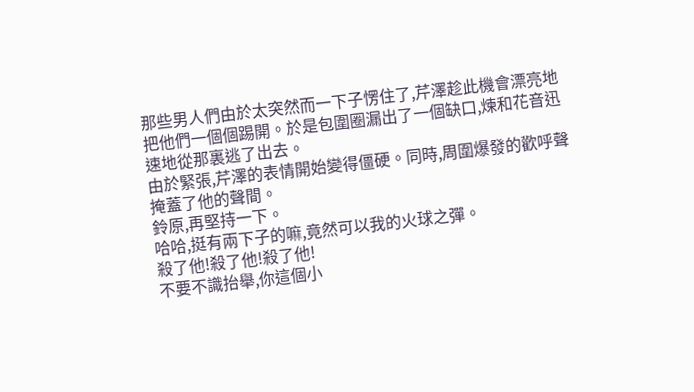那些男人們由於太突然而一下子愣住了,芹澤趁此機會漂亮地把他們一個個踢開。於是包圍圈漏出了一個缺口,煉和花音迅速地從那裏逃了出去。
由於緊張,芹澤的表情開始變得僵硬。同時,周圍爆發的歡呼聲掩蓋了他的聲間。
鈴原,再堅持一下。
哈哈,挺有兩下子的嘛,竟然可以我的火球之彈。
殺了他!殺了他!殺了他!
不要不識抬舉,你這個小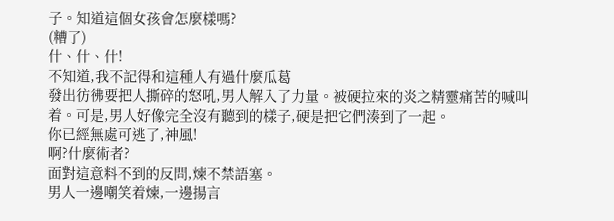子。知道這個女孩會怎麼樣嗎?
(糟了)
什、什、什!
不知道,我不記得和這種人有過什麼瓜葛
發出彷彿要把人撕碎的怒吼,男人解入了力量。被硬拉來的炎之精靈痛苦的喊叫着。可是,男人好像完全沒有聽到的樣子,硬是把它們湊到了一起。
你已經無處可逃了,神風!
啊?什麼術者?
面對這意料不到的反問,煉不禁語塞。
男人一邊嘲笑着煉,一邊揚言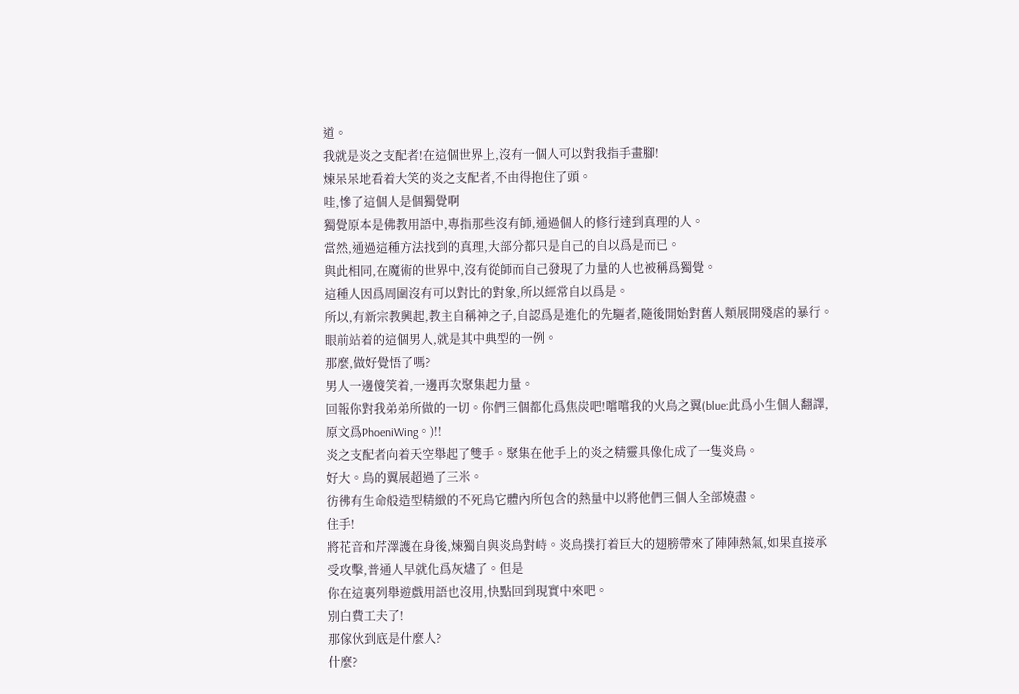道。
我就是炎之支配者!在這個世界上,沒有一個人可以對我指手畫腳!
煉呆呆地看着大笑的炎之支配者,不由得抱住了頭。
哇,慘了這個人是個獨覺啊
獨覺原本是佛教用語中,專指那些沒有師,通過個人的修行達到真理的人。
當然,通過這種方法找到的真理,大部分都只是自己的自以爲是而已。
與此相同,在魔術的世界中,沒有從師而自己發現了力量的人也被稱爲獨覺。
這種人因爲周圍沒有可以對比的對象,所以經常自以爲是。
所以,有新宗教興起,教主自稱神之子,自認爲是進化的先驅者,隨後開始對舊人類展開殘虐的暴行。
眼前站着的這個男人,就是其中典型的一例。
那麼,做好覺悟了嗎?
男人一邊傻笑着,一邊再次聚集起力量。
回報你對我弟弟所做的一切。你們三個都化爲焦炭吧!嚐嚐我的火鳥之翼(blue:此爲小生個人翻譯,原文爲PhoeniWing。)!!
炎之支配者向着天空舉起了雙手。聚集在他手上的炎之精靈具像化成了一隻炎鳥。
好大。鳥的翼展超過了三米。
彷彿有生命般造型精緻的不死鳥它體內所包含的熱量中以將他們三個人全部燒盡。
住手!
將花音和芹澤護在身後,煉獨自與炎鳥對峙。炎鳥撲打着巨大的翅膀帶來了陣陣熱氣,如果直接承受攻擊,普通人早就化爲灰燼了。但是
你在這裏列舉遊戲用語也沒用,快點回到現實中來吧。
別白費工夫了!
那傢伙到底是什麼人?
什麼?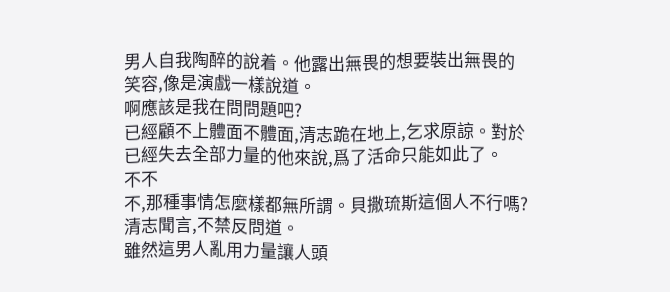男人自我陶醉的說着。他露出無畏的想要裝出無畏的笑容,像是演戲一樣說道。
啊應該是我在問問題吧?
已經顧不上體面不體面,清志跪在地上,乞求原諒。對於已經失去全部力量的他來說,爲了活命只能如此了。
不不
不,那種事情怎麼樣都無所謂。貝撒琉斯這個人不行嗎?
清志聞言,不禁反問道。
雖然這男人亂用力量讓人頭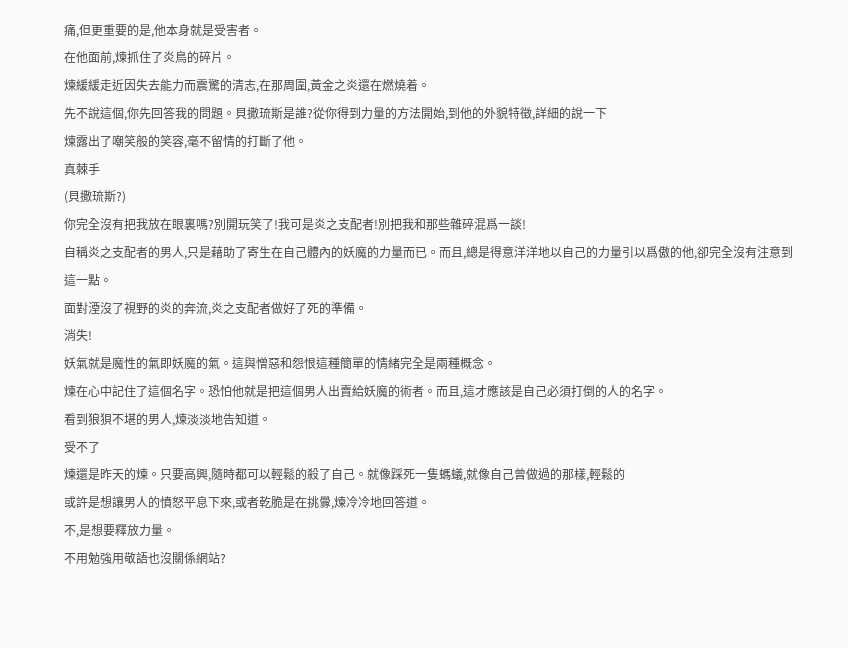痛,但更重要的是,他本身就是受害者。
在他面前,煉抓住了炎鳥的碎片。
煉緩緩走近因失去能力而震驚的清志,在那周圍,黃金之炎還在燃燒着。
先不說這個,你先回答我的問題。貝撒琉斯是誰?從你得到力量的方法開始,到他的外貌特徵,詳細的說一下
煉露出了嘲笑般的笑容,毫不留情的打斷了他。
真棘手
(貝撒琉斯?)
你完全沒有把我放在眼裏嗎?別開玩笑了!我可是炎之支配者!別把我和那些雜碎混爲一談!
自稱炎之支配者的男人,只是藉助了寄生在自己體內的妖魔的力量而已。而且,總是得意洋洋地以自己的力量引以爲傲的他,卻完全沒有注意到這一點。
面對湮沒了視野的炎的奔流,炎之支配者做好了死的準備。
消失!
妖氣就是魔性的氣即妖魔的氣。這與憎惡和怨恨這種簡單的情緒完全是兩種概念。
煉在心中記住了這個名字。恐怕他就是把這個男人出賣給妖魔的術者。而且,這才應該是自己必須打倒的人的名字。
看到狼狽不堪的男人,煉淡淡地告知道。
受不了
煉還是昨天的煉。只要高興,隨時都可以輕鬆的殺了自己。就像踩死一隻螞蟻,就像自己曾做過的那樣,輕鬆的
或許是想讓男人的憤怒平息下來,或者乾脆是在挑釁,煉冷冷地回答道。
不,是想要釋放力量。
不用勉強用敬語也沒關係網站?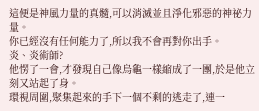這便是神風力量的真髓,可以消滅並且淨化邪惡的神祕力量。
你已經沒有任何能力了,所以我不會再對你出手。
炎、炎術師?
他愣了一會,才發現自己像烏龜一樣縮成了一團,於是他立刻又站起了身。
環視周圍,聚集起來的手下一個不剩的逃走了,連一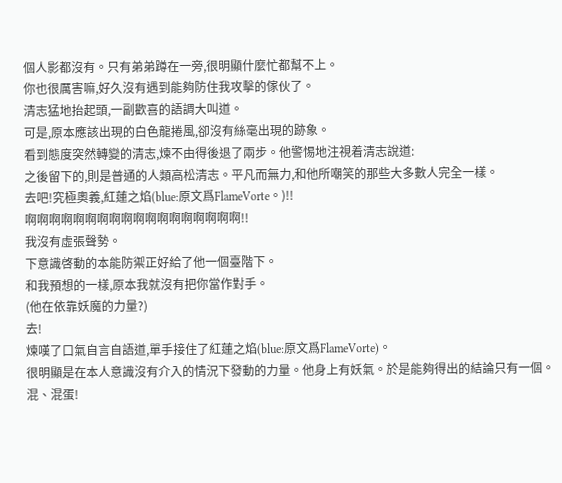個人影都沒有。只有弟弟蹲在一旁,很明顯什麼忙都幫不上。
你也很厲害嘛,好久沒有遇到能夠防住我攻擊的傢伙了。
清志猛地抬起頭,一副歡喜的語調大叫道。
可是,原本應該出現的白色龍捲風,卻沒有絲毫出現的跡象。
看到態度突然轉變的清志,煉不由得後退了兩步。他警惕地注視着清志說道:
之後留下的,則是普通的人類高松清志。平凡而無力,和他所嘲笑的那些大多數人完全一樣。
去吧!究極奧義,紅蓮之焰(blue:原文爲FlameVorte。)!!
啊啊啊啊啊啊啊啊啊啊啊啊啊啊啊啊啊啊!!
我沒有虛張聲勢。
下意識啓動的本能防禦正好給了他一個臺階下。
和我預想的一樣,原本我就沒有把你當作對手。
(他在依靠妖魔的力量?)
去!
煉嘆了口氣自言自語道,單手接住了紅蓮之焰(blue:原文爲FlameVorte)。
很明顯是在本人意識沒有介入的情況下發動的力量。他身上有妖氣。於是能夠得出的結論只有一個。
混、混蛋!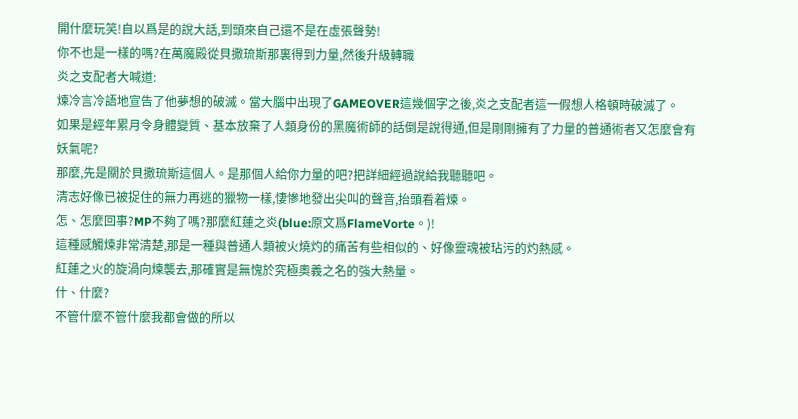開什麼玩笑!自以爲是的說大話,到頭來自己還不是在虛張聲勢!
你不也是一樣的嗎?在萬魔殿從貝撒琉斯那裏得到力量,然後升級轉職
炎之支配者大喊道:
煉冷言冷語地宣告了他夢想的破滅。當大腦中出現了GAMEOVER這幾個字之後,炎之支配者這一假想人格頓時破滅了。
如果是經年累月令身體變質、基本放棄了人類身份的黑魔術師的話倒是說得通,但是剛剛擁有了力量的普通術者又怎麼會有妖氣呢?
那麼,先是關於貝撒琉斯這個人。是那個人給你力量的吧?把詳細經過說給我聽聽吧。
清志好像已被捉住的無力再逃的獵物一樣,悽慘地發出尖叫的聲音,抬頭看着煉。
怎、怎麼回事?MP不夠了嗎?那麼紅蓮之炎(blue:原文爲FlameVorte。)!
這種感觸煉非常清楚,那是一種與普通人類被火燒灼的痛苦有些相似的、好像靈魂被玷污的灼熱感。
紅蓮之火的旋渦向煉襲去,那確實是無愧於究極奧義之名的強大熱量。
什、什麼?
不管什麼不管什麼我都會做的所以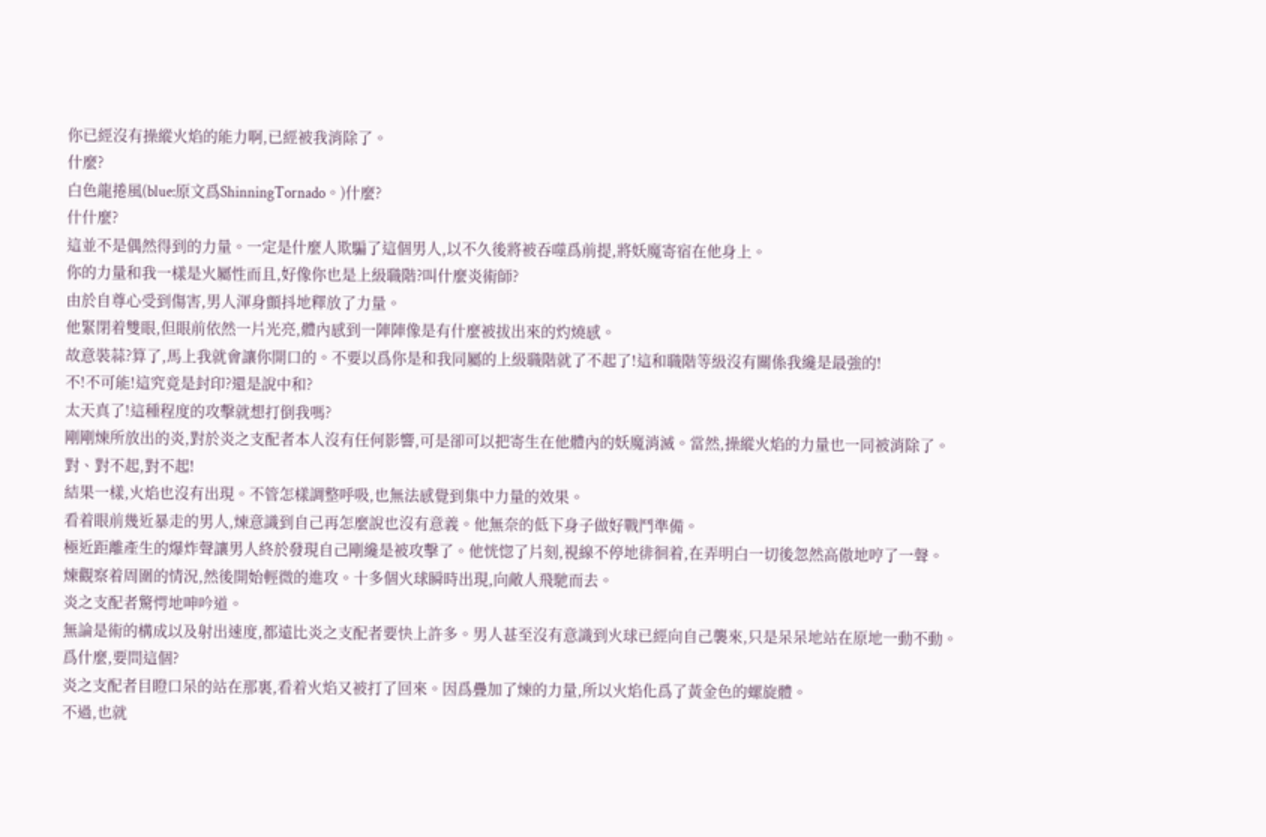你已經沒有操縱火焰的能力啊,已經被我消除了。
什麼?
白色龍捲風(blue:原文爲ShinningTornado。)什麼?
什什麼?
這並不是偶然得到的力量。一定是什麼人欺騙了這個男人,以不久後將被吞噬爲前提,將妖魔寄宿在他身上。
你的力量和我一樣是火屬性而且,好像你也是上級職階?叫什麼炎術師?
由於自尊心受到傷害,男人渾身顫抖地釋放了力量。
他緊閉着雙眼,但眼前依然一片光亮,體內感到一陣陣像是有什麼被拔出來的灼燒感。
故意裝蒜?算了,馬上我就會讓你開口的。不要以爲你是和我同屬的上級職階就了不起了!這和職階等級沒有關係我纔是最強的!
不!不可能!這究竟是封印?還是說中和?
太天真了!這種程度的攻擊就想打倒我嗎?
剛剛煉所放出的炎,對於炎之支配者本人沒有任何影響,可是卻可以把寄生在他體內的妖魔消滅。當然,操縱火焰的力量也一同被消除了。
對、對不起,對不起!
結果一樣,火焰也沒有出現。不管怎樣調整呼吸,也無法感覺到集中力量的效果。
看着眼前幾近暴走的男人,煉意識到自己再怎麼說也沒有意義。他無奈的低下身子做好戰鬥準備。
極近距離產生的爆炸聲讓男人終於發現自己剛纔是被攻擊了。他恍惚了片刻,視線不停地徘徊着,在弄明白一切後忽然高傲地哼了一聲。
煉觀察着周圍的情況,然後開始輕微的進攻。十多個火球瞬時出現,向敵人飛馳而去。
炎之支配者驚愕地呻吟道。
無論是術的構成以及射出速度,都遠比炎之支配者要快上許多。男人甚至沒有意識到火球已經向自己襲來,只是呆呆地站在原地一動不動。
爲什麼,要問這個?
炎之支配者目瞪口呆的站在那裏,看着火焰又被打了回來。因爲疊加了煉的力量,所以火焰化爲了黃金色的螺旋體。
不過,也就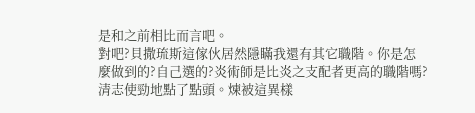是和之前相比而言吧。
對吧?貝撒琉斯這傢伙居然隱瞞我還有其它職階。你是怎麼做到的?自己選的?炎術師是比炎之支配者更高的職階嗎?
清志使勁地點了點頭。煉被這異樣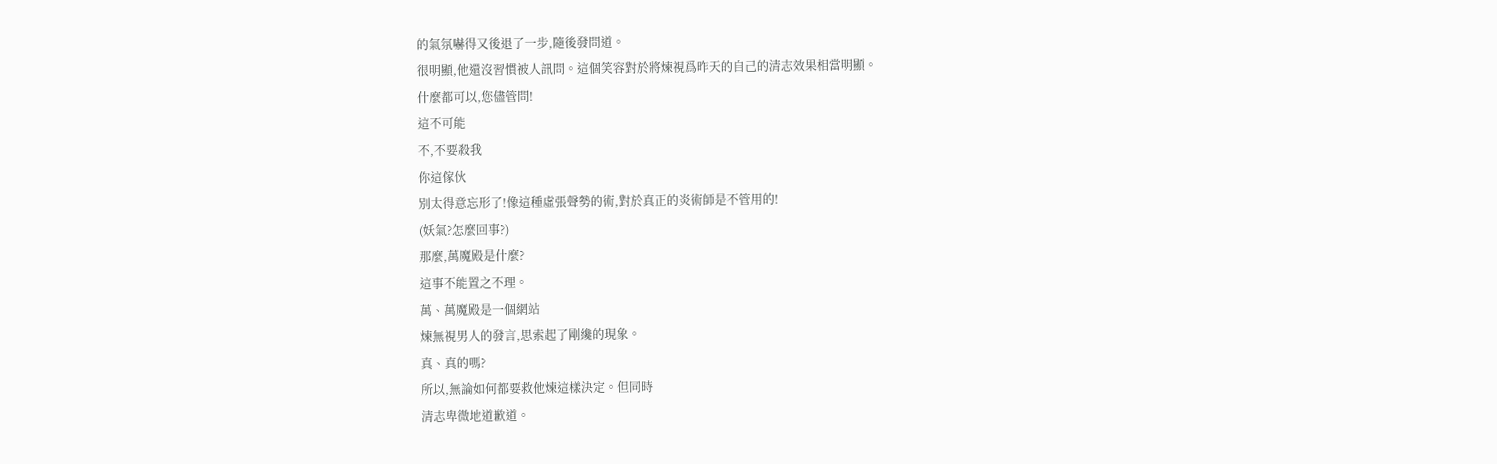的氣氛嚇得又後退了一步,隨後發問道。
很明顯,他還沒習慣被人訊問。這個笑容對於將煉視爲昨天的自己的清志效果相當明顯。
什麼都可以,您儘管問!
這不可能
不,不要殺我
你這傢伙
別太得意忘形了!像這種虛張聲勢的術,對於真正的炎術師是不管用的!
(妖氣?怎麼回事?)
那麼,萬魔殿是什麼?
這事不能置之不理。
萬、萬魔殿是一個網站
煉無視男人的發言,思索起了剛纔的現象。
真、真的嗎?
所以,無論如何都要救他煉這樣決定。但同時
清志卑微地道歉道。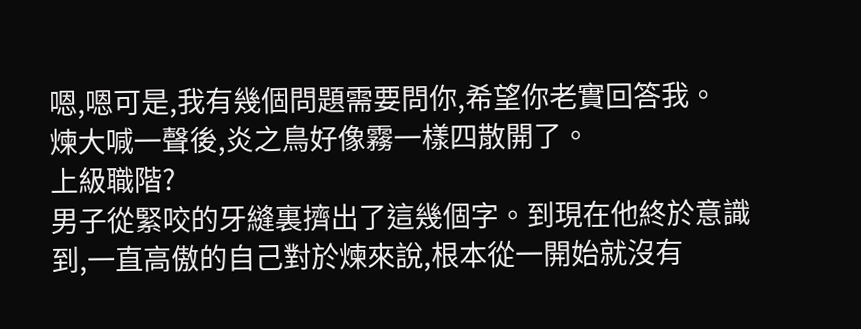嗯,嗯可是,我有幾個問題需要問你,希望你老實回答我。
煉大喊一聲後,炎之鳥好像霧一樣四散開了。
上級職階?
男子從緊咬的牙縫裏擠出了這幾個字。到現在他終於意識到,一直高傲的自己對於煉來說,根本從一開始就沒有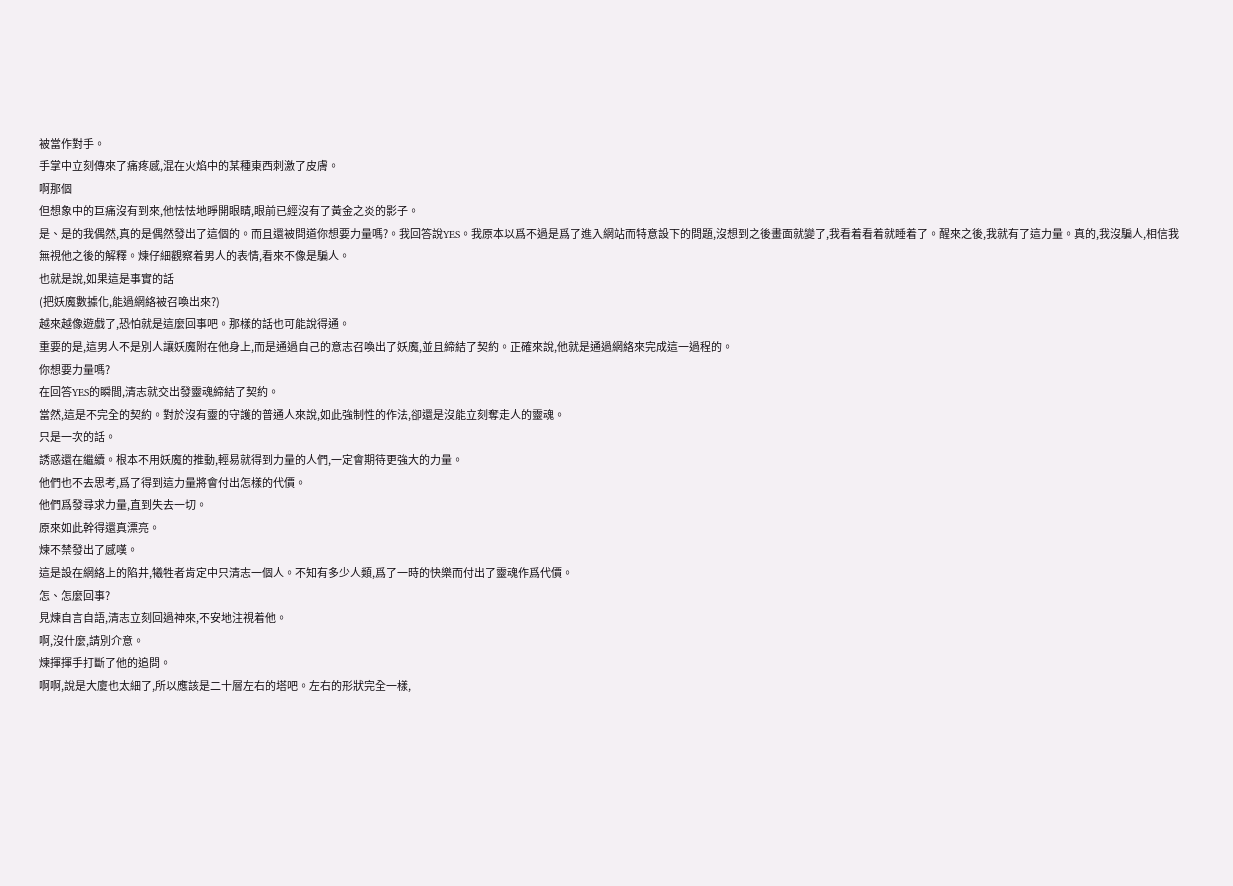被當作對手。
手掌中立刻傳來了痛疼感,混在火焰中的某種東西刺激了皮膚。
啊那個
但想象中的巨痛沒有到來,他怯怯地睜開眼睛,眼前已經沒有了黃金之炎的影子。
是、是的我偶然,真的是偶然發出了這個的。而且還被問道你想要力量嗎?。我回答說YES。我原本以爲不過是爲了進入網站而特意設下的問題,沒想到之後畫面就變了,我看着看着就睡着了。醒來之後,我就有了這力量。真的,我沒騙人,相信我
無視他之後的解釋。煉仔細觀察着男人的表情,看來不像是騙人。
也就是說,如果這是事實的話
(把妖魔數據化,能過網絡被召喚出來?)
越來越像遊戲了,恐怕就是這麼回事吧。那樣的話也可能說得通。
重要的是,這男人不是別人讓妖魔附在他身上,而是通過自己的意志召喚出了妖魔,並且締結了契約。正確來說,他就是通過網絡來完成這一過程的。
你想要力量嗎?
在回答YES的瞬間,清志就交出發靈魂締結了契約。
當然,這是不完全的契約。對於沒有靈的守護的普通人來說,如此強制性的作法,卻還是沒能立刻奪走人的靈魂。
只是一次的話。
誘惑還在繼續。根本不用妖魔的推動,輕易就得到力量的人們,一定會期待更強大的力量。
他們也不去思考,爲了得到這力量將會付出怎樣的代價。
他們爲發尋求力量,直到失去一切。
原來如此幹得還真漂亮。
煉不禁發出了感嘆。
這是設在網絡上的陷井,犧牲者肯定中只清志一個人。不知有多少人類,爲了一時的快樂而付出了靈魂作爲代價。
怎、怎麼回事?
見煉自言自語,清志立刻回過神來,不安地注視着他。
啊,沒什麼,請別介意。
煉揮揮手打斷了他的追問。
啊啊,說是大廈也太細了,所以應該是二十層左右的塔吧。左右的形狀完全一樣,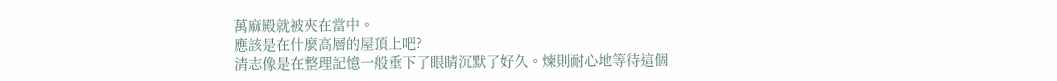萬麻殿就被夾在當中。
應該是在什麼高層的屋頂上吧?
清志像是在整理記憶一般垂下了眼睛沉默了好久。煉則耐心地等待這個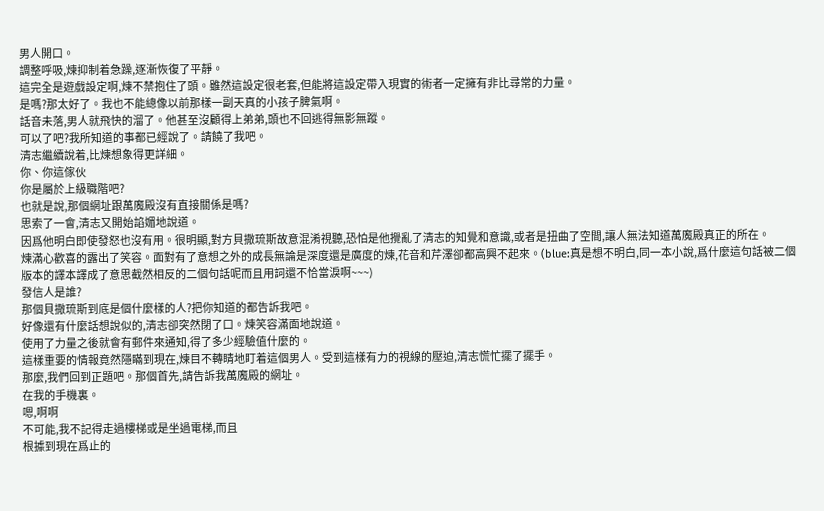男人開口。
調整呼吸,煉抑制着急躁,逐漸恢復了平靜。
這完全是遊戲設定啊,煉不禁抱住了頭。雖然這設定很老套,但能將這設定帶入現實的術者一定擁有非比尋常的力量。
是嗎?那太好了。我也不能總像以前那樣一副天真的小孩子脾氣啊。
話音未落,男人就飛快的溜了。他甚至沒顧得上弟弟,頭也不回逃得無影無蹤。
可以了吧?我所知道的事都已經說了。請饒了我吧。
清志繼續說着,比煉想象得更詳細。
你、你這傢伙
你是屬於上級職階吧?
也就是說,那個網址跟萬魔殿沒有直接關係是嗎?
思索了一會,清志又開始諂媚地說道。
因爲他明白即使發怒也沒有用。很明顯,對方貝撒琉斯故意混淆視聽,恐怕是他攪亂了清志的知覺和意識,或者是扭曲了空間,讓人無法知道萬魔殿真正的所在。
煉滿心歡喜的露出了笑容。面對有了意想之外的成長無論是深度還是廣度的煉,花音和芹澤卻都高興不起來。(blue:真是想不明白,同一本小說,爲什麼這句話被二個版本的譯本譯成了意思截然相反的二個句話呢而且用詞還不恰當淚啊~~~)
發信人是誰?
那個貝撒琉斯到底是個什麼樣的人?把你知道的都告訴我吧。
好像還有什麼話想說似的,清志卻突然閉了口。煉笑容滿面地說道。
使用了力量之後就會有郵件來通知,得了多少經驗值什麼的。
這樣重要的情報竟然隱瞞到現在,煉目不轉睛地盯着這個男人。受到這樣有力的視線的壓迫,清志慌忙擺了擺手。
那麼,我們回到正題吧。那個首先,請告訴我萬魔殿的網址。
在我的手機裏。
嗯,啊啊
不可能,我不記得走過樓梯或是坐過電梯,而且
根據到現在爲止的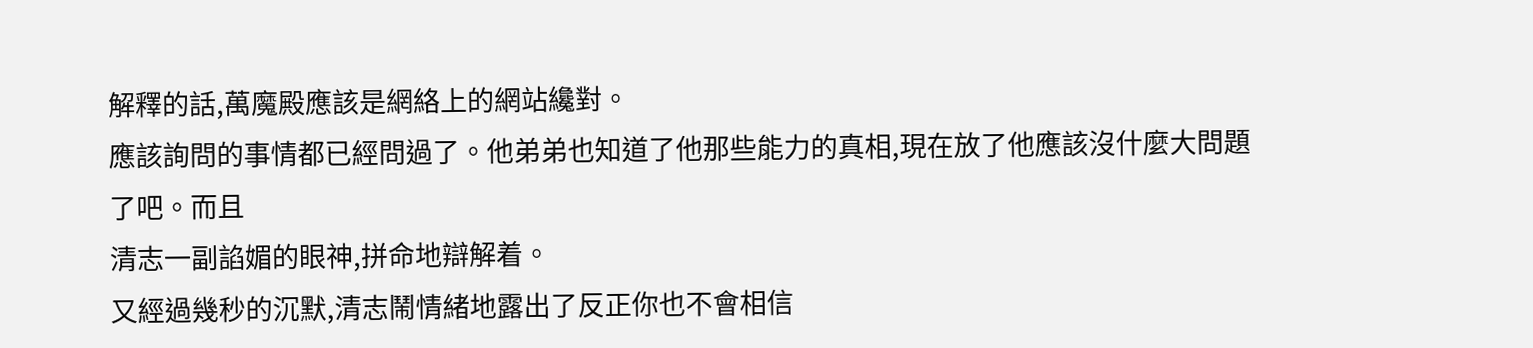解釋的話,萬魔殿應該是網絡上的網站纔對。
應該詢問的事情都已經問過了。他弟弟也知道了他那些能力的真相,現在放了他應該沒什麼大問題了吧。而且
清志一副諂媚的眼神,拼命地辯解着。
又經過幾秒的沉默,清志鬧情緒地露出了反正你也不會相信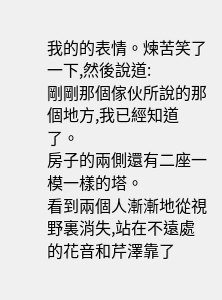我的的表情。煉苦笑了一下,然後說道:
剛剛那個傢伙所說的那個地方,我已經知道了。
房子的兩側還有二座一模一樣的塔。
看到兩個人漸漸地從視野裏消失,站在不遠處的花音和芹澤靠了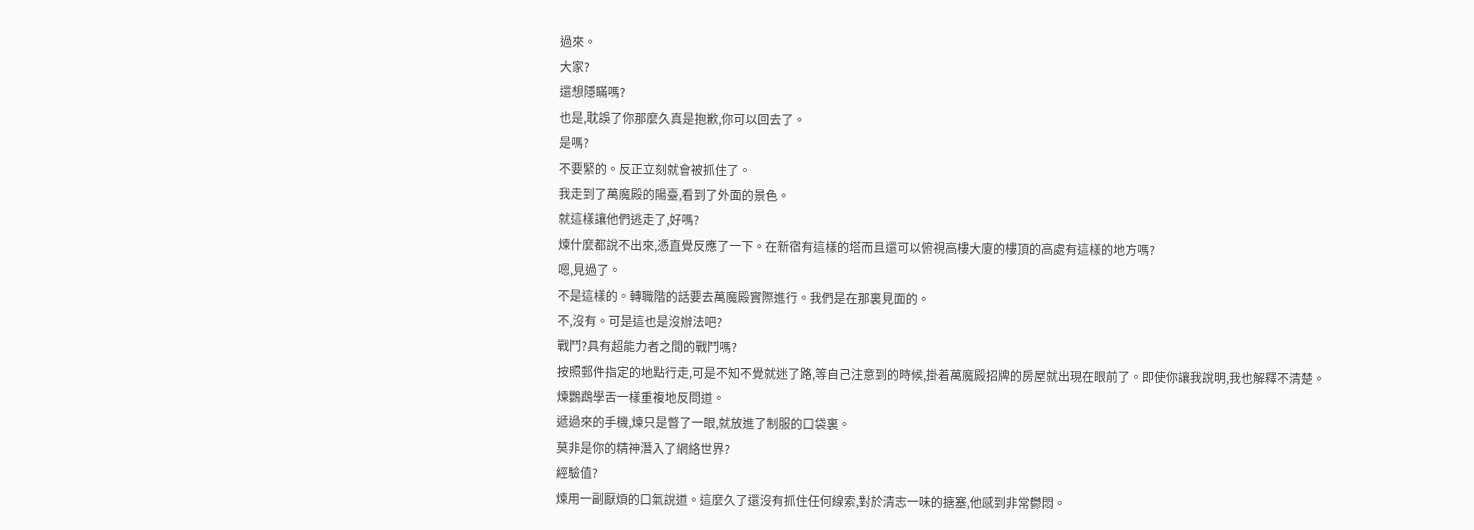過來。
大家?
還想隱瞞嗎?
也是,耽誤了你那麼久真是抱歉,你可以回去了。
是嗎?
不要緊的。反正立刻就會被抓住了。
我走到了萬魔殿的陽臺,看到了外面的景色。
就這樣讓他們逃走了,好嗎?
煉什麼都說不出來,憑直覺反應了一下。在新宿有這樣的塔而且還可以俯視高樓大廈的樓頂的高處有這樣的地方嗎?
嗯,見過了。
不是這樣的。轉職階的話要去萬魔殿實際進行。我們是在那裏見面的。
不,沒有。可是這也是沒辦法吧?
戰鬥?具有超能力者之間的戰鬥嗎?
按照郵件指定的地點行走,可是不知不覺就迷了路,等自己注意到的時候,掛着萬魔殿招牌的房屋就出現在眼前了。即使你讓我說明,我也解釋不清楚。
煉鸚鵡學舌一樣重複地反問道。
遞過來的手機,煉只是瞥了一眼,就放進了制服的口袋裏。
莫非是你的精神潛入了網絡世界?
經驗值?
煉用一副厭煩的口氣說道。這麼久了還沒有抓住任何線索,對於清志一味的搪塞,他感到非常鬱悶。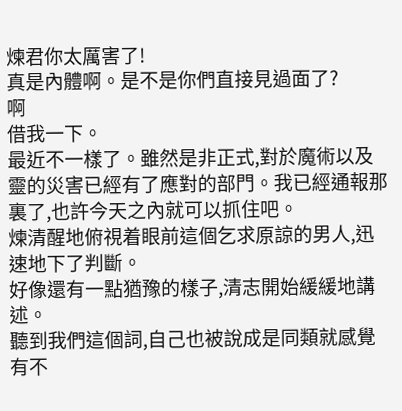煉君你太厲害了!
真是內體啊。是不是你們直接見過面了?
啊
借我一下。
最近不一樣了。雖然是非正式,對於魔術以及靈的災害已經有了應對的部門。我已經通報那裏了,也許今天之內就可以抓住吧。
煉清醒地俯視着眼前這個乞求原諒的男人,迅速地下了判斷。
好像還有一點猶豫的樣子,清志開始緩緩地講述。
聽到我們這個詞,自己也被說成是同類就感覺有不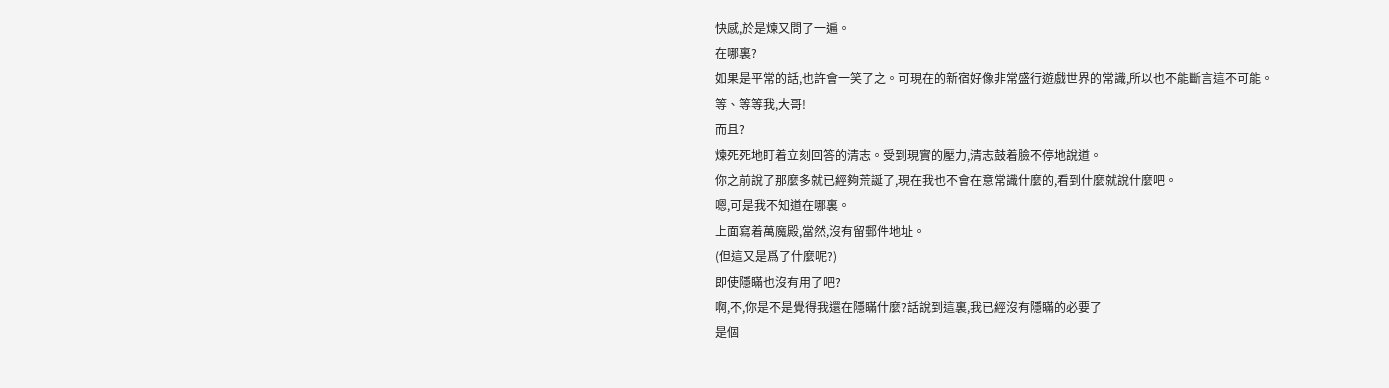快感,於是煉又問了一遍。
在哪裏?
如果是平常的話,也許會一笑了之。可現在的新宿好像非常盛行遊戲世界的常識,所以也不能斷言這不可能。
等、等等我,大哥!
而且?
煉死死地盯着立刻回答的清志。受到現實的壓力,清志鼓着臉不停地說道。
你之前說了那麼多就已經夠荒誕了,現在我也不會在意常識什麼的,看到什麼就說什麼吧。
嗯,可是我不知道在哪裏。
上面寫着萬魔殿,當然,沒有留郵件地址。
(但這又是爲了什麼呢?)
即使隱瞞也沒有用了吧?
啊,不,你是不是覺得我還在隱瞞什麼?話說到這裏,我已經沒有隱瞞的必要了
是個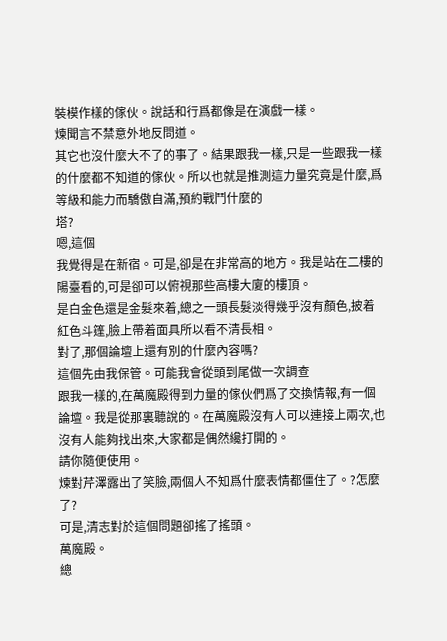裝模作樣的傢伙。說話和行爲都像是在演戲一樣。
煉聞言不禁意外地反問道。
其它也沒什麼大不了的事了。結果跟我一樣,只是一些跟我一樣的什麼都不知道的傢伙。所以也就是推測這力量究竟是什麼,爲等級和能力而驕傲自滿,預約戰鬥什麼的
塔?
嗯,這個
我覺得是在新宿。可是,卻是在非常高的地方。我是站在二樓的陽臺看的,可是卻可以俯視那些高樓大廈的樓頂。
是白金色還是金髮來着,總之一頭長髮淡得幾乎沒有顏色,披着紅色斗篷,臉上帶着面具所以看不清長相。
對了,那個論壇上還有別的什麼內容嗎?
這個先由我保管。可能我會從頭到尾做一次調查
跟我一樣的,在萬魔殿得到力量的傢伙們爲了交換情報,有一個論壇。我是從那裏聽說的。在萬魔殿沒有人可以連接上兩次,也沒有人能夠找出來,大家都是偶然纔打開的。
請你隨便使用。
煉對芹澤露出了笑臉,兩個人不知爲什麼表情都僵住了。?怎麼了?
可是,清志對於這個問題卻搖了搖頭。
萬魔殿。
總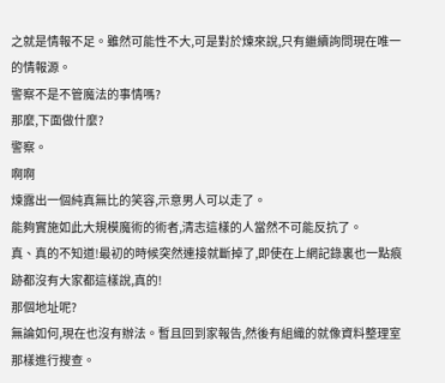之就是情報不足。雖然可能性不大,可是對於煉來說,只有繼續詢問現在唯一的情報源。
警察不是不管魔法的事情嗎?
那麼,下面做什麼?
警察。
啊啊
煉露出一個純真無比的笑容,示意男人可以走了。
能夠實施如此大規模魔術的術者,清志這樣的人當然不可能反抗了。
真、真的不知道!最初的時候突然連接就斷掉了,即使在上網記錄裏也一點痕跡都沒有大家都這樣說,真的!
那個地址呢?
無論如何,現在也沒有辦法。暫且回到家報告,然後有組織的就像資料整理室那樣進行搜查。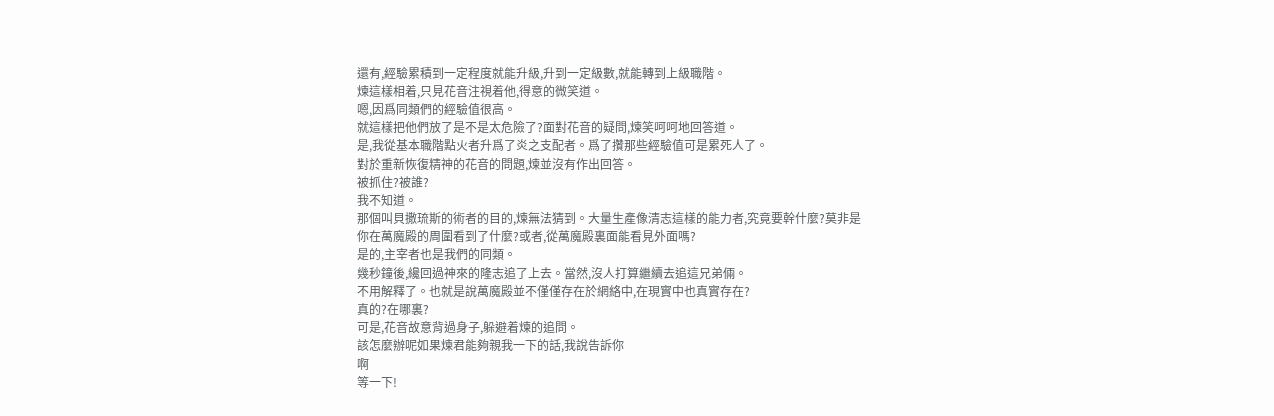還有,經驗累積到一定程度就能升級,升到一定級數,就能轉到上級職階。
煉這樣相着,只見花音注視着他,得意的微笑道。
嗯,因爲同類們的經驗值很高。
就這樣把他們放了是不是太危險了?面對花音的疑問,煉笑呵呵地回答道。
是,我從基本職階點火者升爲了炎之支配者。爲了攢那些經驗值可是累死人了。
對於重新恢復精神的花音的問題,煉並沒有作出回答。
被抓住?被誰?
我不知道。
那個叫貝撒琉斯的術者的目的,煉無法猜到。大量生產像清志這樣的能力者,究竟要幹什麼?莫非是
你在萬魔殿的周圍看到了什麼?或者,從萬魔殿裏面能看見外面嗎?
是的,主宰者也是我們的同類。
幾秒鐘後,纔回過神來的隆志追了上去。當然,沒人打算繼續去追這兄弟倆。
不用解釋了。也就是說萬魔殿並不僅僅存在於網絡中,在現實中也真實存在?
真的?在哪裏?
可是,花音故意背過身子,躲避着煉的追問。
該怎麼辦呢如果煉君能夠親我一下的話,我說告訴你
啊
等一下!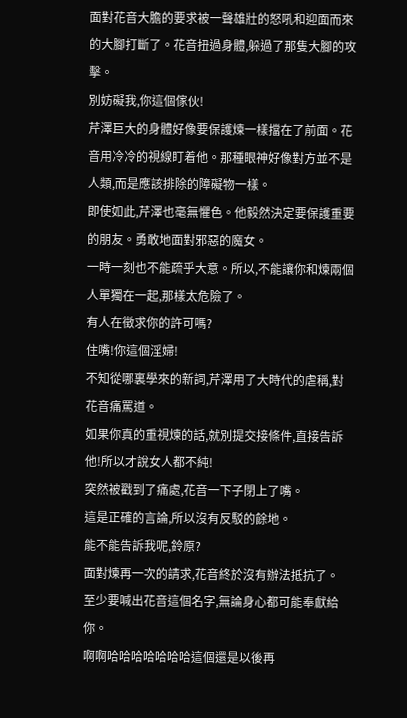面對花音大膽的要求被一聲雄壯的怒吼和迎面而來的大腳打斷了。花音扭過身體,躲過了那隻大腳的攻擊。
別妨礙我,你這個傢伙!
芹澤巨大的身體好像要保護煉一樣擋在了前面。花音用冷冷的視線盯着他。那種眼神好像對方並不是人類,而是應該排除的障礙物一樣。
即使如此,芹澤也毫無懼色。他毅然決定要保護重要的朋友。勇敢地面對邪惡的魔女。
一時一刻也不能疏乎大意。所以,不能讓你和煉兩個人單獨在一起,那樣太危險了。
有人在徵求你的許可嗎?
住嘴!你這個淫婦!
不知從哪裏學來的新詞,芹澤用了大時代的虐稱,對花音痛罵道。
如果你真的重視煉的話,就別提交接條件,直接告訴他!所以才說女人都不純!
突然被戳到了痛處,花音一下子閉上了嘴。
這是正確的言論,所以沒有反駁的餘地。
能不能告訴我呢,鈴原?
面對煉再一次的請求,花音終於沒有辦法抵抗了。
至少要喊出花音這個名字,無論身心都可能奉獻給你。
啊啊哈哈哈哈哈哈哈這個還是以後再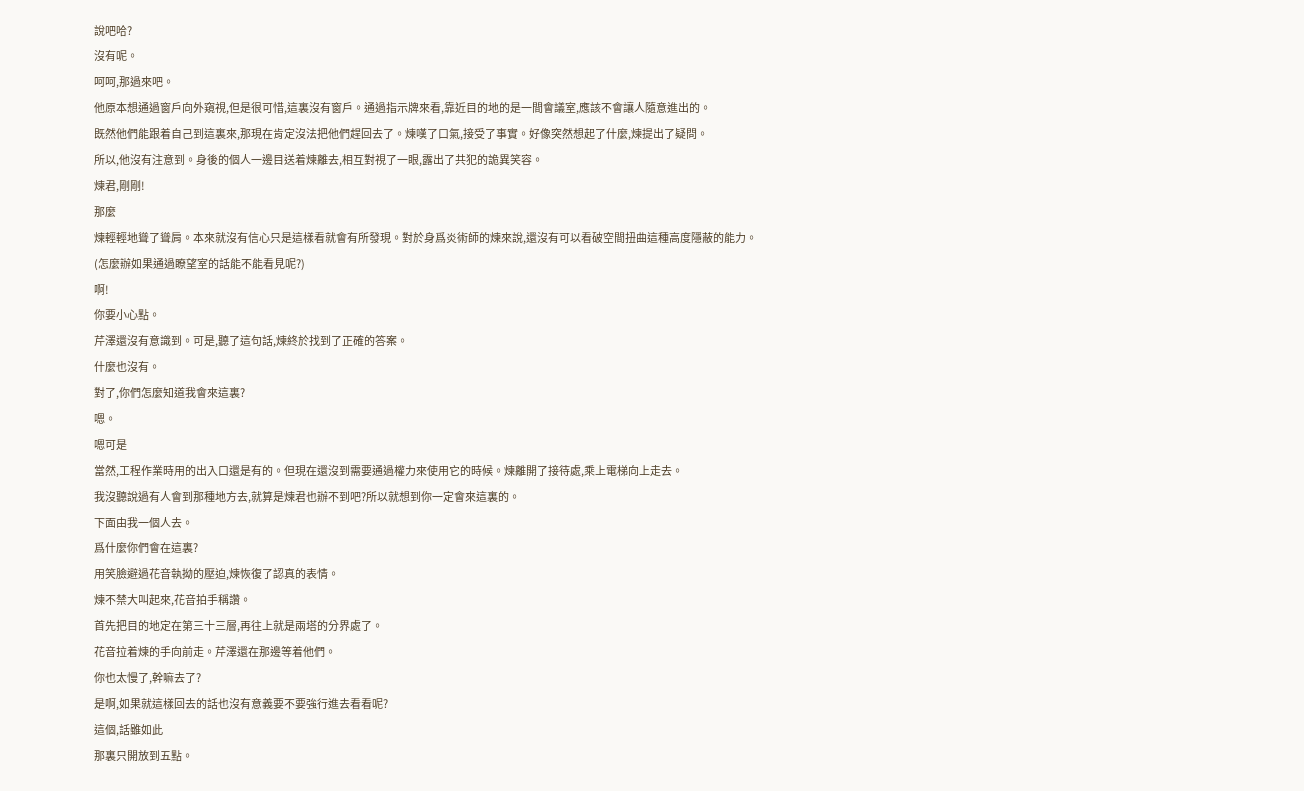說吧哈?
沒有呢。
呵呵,那過來吧。
他原本想通過窗戶向外窺視,但是很可惜,這裏沒有窗戶。通過指示牌來看,靠近目的地的是一間會議室,應該不會讓人隨意進出的。
既然他們能跟着自己到這裏來,那現在肯定沒法把他們趕回去了。煉嘆了口氣,接受了事實。好像突然想起了什麼,煉提出了疑問。
所以,他沒有注意到。身後的個人一邊目送着煉離去,相互對視了一眼,露出了共犯的詭異笑容。
煉君,剛剛!
那麼
煉輕輕地聳了聳肩。本來就沒有信心只是這樣看就會有所發現。對於身爲炎術師的煉來說,還沒有可以看破空間扭曲這種高度隱蔽的能力。
(怎麼辦如果通過瞭望室的話能不能看見呢?)
啊!
你要小心點。
芹澤還沒有意識到。可是,聽了這句話,煉終於找到了正確的答案。
什麼也沒有。
對了,你們怎麼知道我會來這裏?
嗯。
嗯可是
當然,工程作業時用的出入口還是有的。但現在還沒到需要通過權力來使用它的時候。煉離開了接待處,乘上電梯向上走去。
我沒聽說過有人會到那種地方去,就算是煉君也辦不到吧?所以就想到你一定會來這裏的。
下面由我一個人去。
爲什麼你們會在這裏?
用笑臉避過花音執拗的壓迫,煉恢復了認真的表情。
煉不禁大叫起來,花音拍手稱讚。
首先把目的地定在第三十三層,再往上就是兩塔的分界處了。
花音拉着煉的手向前走。芹澤還在那邊等着他們。
你也太慢了,幹嘛去了?
是啊,如果就這樣回去的話也沒有意義要不要強行進去看看呢?
這個,話雖如此
那裏只開放到五點。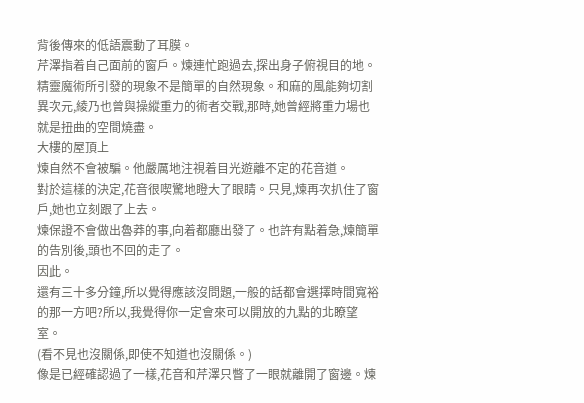背後傳來的低語震動了耳膜。
芹澤指着自己面前的窗戶。煉連忙跑過去,探出身子俯視目的地。
精靈魔術所引發的現象不是簡單的自然現象。和麻的風能夠切割異次元,綾乃也曾與操縱重力的術者交戰,那時,她曾經將重力場也就是扭曲的空間燒盡。
大樓的屋頂上
煉自然不會被騙。他嚴厲地注視着目光遊離不定的花音道。
對於這樣的決定,花音很喫驚地瞪大了眼睛。只見,煉再次扒住了窗戶,她也立刻跟了上去。
煉保證不會做出魯莽的事,向着都廳出發了。也許有點着急,煉簡單的告別後,頭也不回的走了。
因此。
還有三十多分鐘,所以覺得應該沒問題,一般的話都會選擇時間寬裕的那一方吧?所以,我覺得你一定會來可以開放的九點的北瞭望室。
(看不見也沒關係,即使不知道也沒關係。)
像是已經確認過了一樣,花音和芹澤只瞥了一眼就離開了窗邊。煉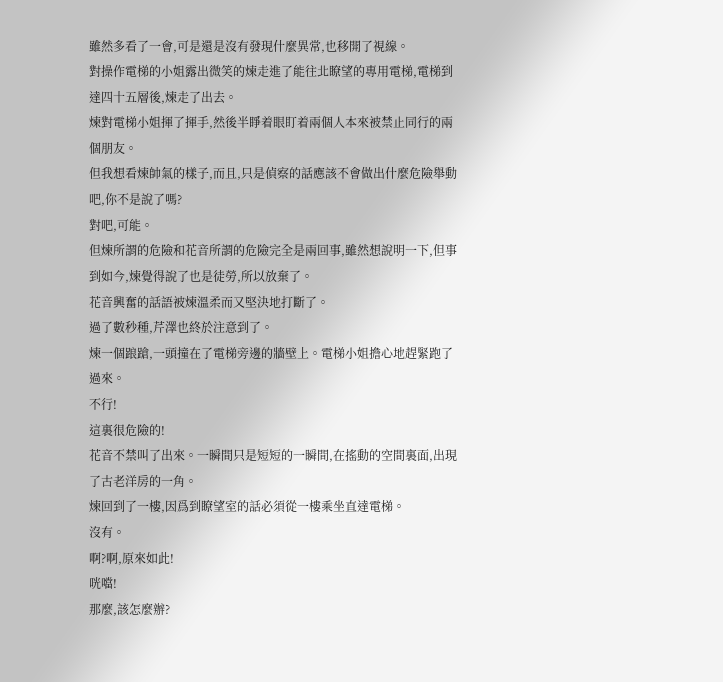雖然多看了一會,可是還是沒有發現什麼異常,也移開了視線。
對操作電梯的小姐露出微笑的煉走進了能往北瞭望的專用電梯,電梯到達四十五層後,煉走了出去。
煉對電梯小姐揮了揮手,然後半睜着眼盯着兩個人本來被禁止同行的兩個朋友。
但我想看煉帥氣的樣子,而且,只是偵察的話應該不會做出什麼危險舉動吧,你不是說了嗎?
對吧,可能。
但煉所謂的危險和花音所謂的危險完全是兩回事,雖然想說明一下,但事到如今,煉覺得說了也是徒勞,所以放棄了。
花音興奮的話語被煉溫柔而又堅決地打斷了。
過了數秒種,芹澤也終於注意到了。
煉一個踉蹌,一頭撞在了電梯旁邊的牆壁上。電梯小姐擔心地趕緊跑了過來。
不行!
這裏很危險的!
花音不禁叫了出來。一瞬間只是短短的一瞬間,在搖動的空間裏面,出現了古老洋房的一角。
煉回到了一樓,因爲到瞭望室的話必須從一樓乘坐直達電梯。
沒有。
啊?啊,原來如此!
咣噹!
那麼,該怎麼辦?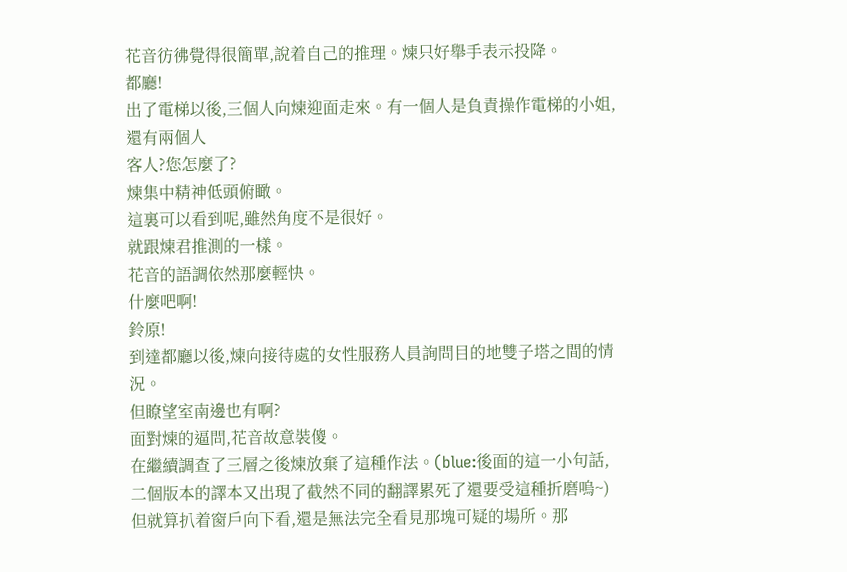花音彷彿覺得很簡單,說着自己的推理。煉只好舉手表示投降。
都廳!
出了電梯以後,三個人向煉迎面走來。有一個人是負責操作電梯的小姐,還有兩個人
客人?您怎麼了?
煉集中精神低頭俯瞰。
這裏可以看到呢,雖然角度不是很好。
就跟煉君推測的一樣。
花音的語調依然那麼輕快。
什麼吧啊!
鈴原!
到達都廳以後,煉向接待處的女性服務人員詢問目的地雙子塔之間的情況。
但瞭望室南邊也有啊?
面對煉的逼問,花音故意裝傻。
在繼續調查了三層之後煉放棄了這種作法。(blue:後面的這一小句話,二個版本的譯本又出現了截然不同的翻譯累死了還要受這種折磨嗚~)
但就算扒着窗戶向下看,還是無法完全看見那塊可疑的場所。那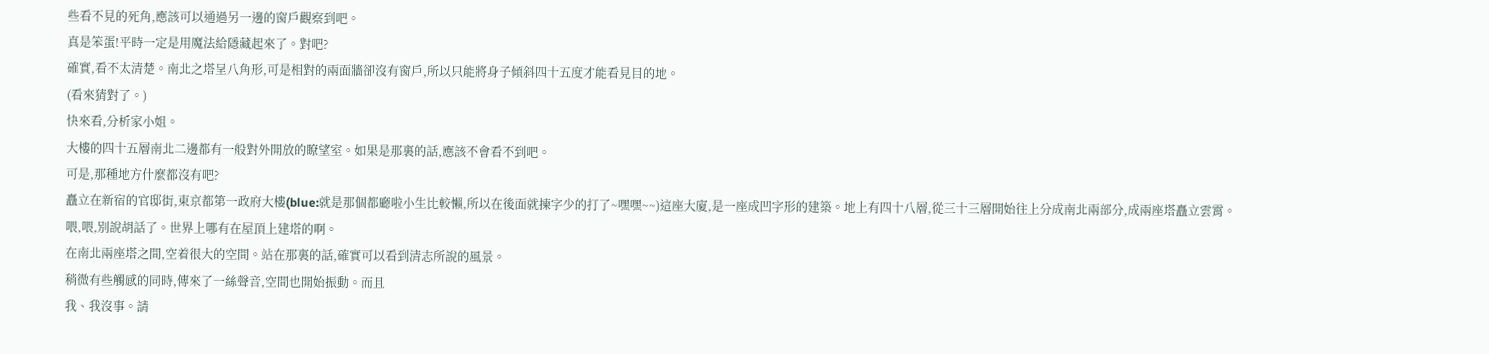些看不見的死角,應該可以通過另一邊的窗戶觀察到吧。
真是笨蛋!平時一定是用魔法給隱藏起來了。對吧?
確實,看不太清楚。南北之塔呈八角形,可是相對的兩面牆卻沒有窗戶,所以只能將身子傾斜四十五度才能看見目的地。
(看來猜對了。)
快來看,分析家小姐。
大樓的四十五層南北二邊都有一般對外開放的瞭望室。如果是那裏的話,應該不會看不到吧。
可是,那種地方什麼都沒有吧?
矗立在新宿的官邸街,東京都第一政府大樓(blue:就是那個都廳啦小生比較懶,所以在後面就揀字少的打了~嘿嘿~~)這座大廈,是一座成凹字形的建築。地上有四十八層,從三十三層開始往上分成南北兩部分,成兩座塔矗立雲霄。
喂,喂,別說胡話了。世界上哪有在屋頂上建塔的啊。
在南北兩座塔之間,空着很大的空間。站在那裏的話,確實可以看到清志所說的風景。
稍微有些觸感的同時,傳來了一絲聲音,空間也開始振動。而且
我、我沒事。請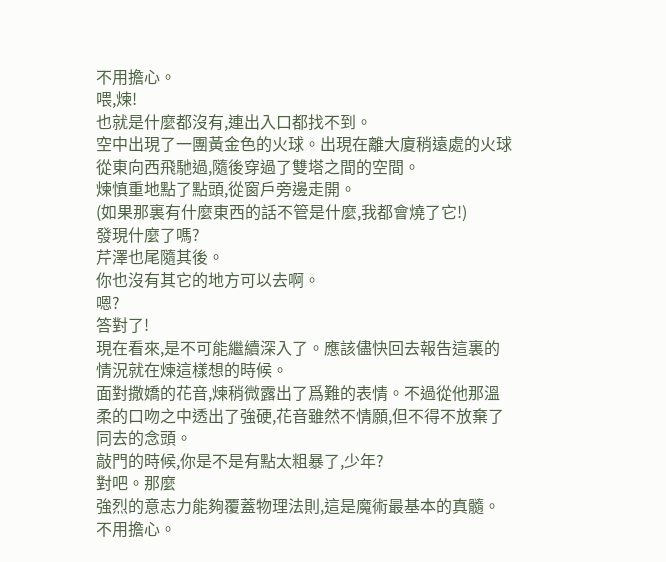不用擔心。
喂,煉!
也就是什麼都沒有,連出入口都找不到。
空中出現了一團黃金色的火球。出現在離大廈稍遠處的火球從東向西飛馳過,隨後穿過了雙塔之間的空間。
煉慎重地點了點頭,從窗戶旁邊走開。
(如果那裏有什麼東西的話不管是什麼,我都會燒了它!)
發現什麼了嗎?
芹澤也尾隨其後。
你也沒有其它的地方可以去啊。
嗯?
答對了!
現在看來,是不可能繼續深入了。應該儘快回去報告這裏的情況就在煉這樣想的時候。
面對撒嬌的花音,煉稍微露出了爲難的表情。不過從他那溫柔的口吻之中透出了強硬,花音雖然不情願,但不得不放棄了同去的念頭。
敲門的時候,你是不是有點太粗暴了,少年?
對吧。那麼
強烈的意志力能夠覆蓋物理法則,這是魔術最基本的真髓。
不用擔心。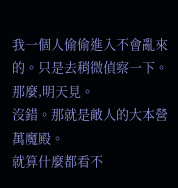我一個人偷偷進入不會亂來的。只是去稍微偵察一下。那麼,明天見。
沒錯。那就是敵人的大本營萬魔殿。
就算什麼都看不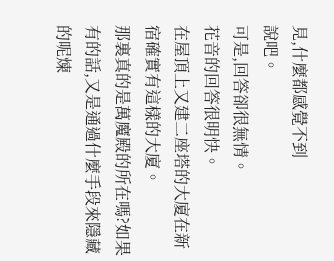見,什麼都感覺不到
說吧。
可是,回答卻很無情。
花音的回答很明快。
在屋頂上又建二座塔的大廈在新宿確實有這樣的大廈。
那裏真的是萬魔殿的所在嗎?如果有的話,又是通過什麼手段來隱藏的呢煉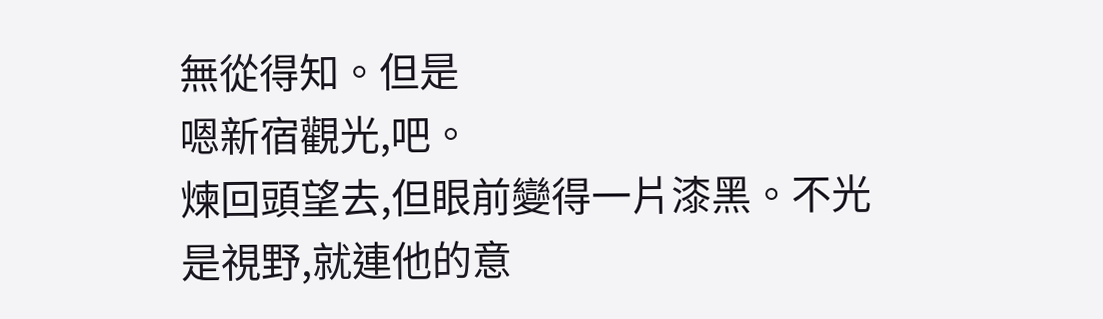無從得知。但是
嗯新宿觀光,吧。
煉回頭望去,但眼前變得一片漆黑。不光是視野,就連他的意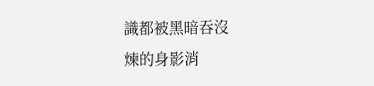識都被黑暗吞沒
煉的身影消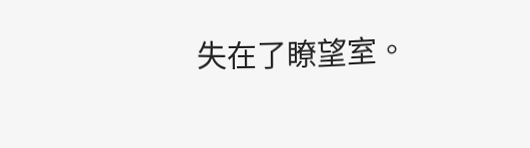失在了瞭望室。